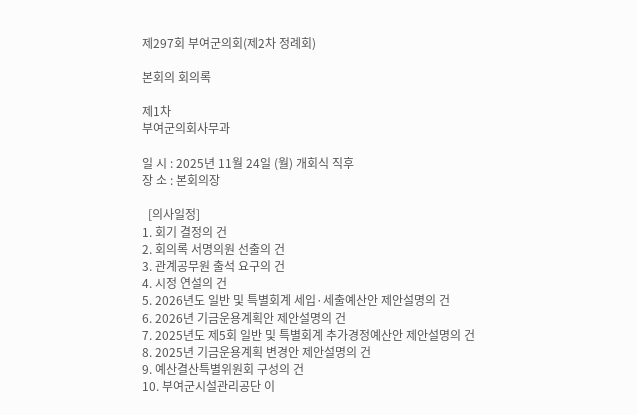제297회 부여군의회(제2차 정례회)

본회의 회의록

제1차
부여군의회사무과

일 시 : 2025년 11월 24일 (월) 개회식 직후
장 소 : 본회의장

  [의사일정]
1. 회기 결정의 건
2. 회의록 서명의원 선출의 건
3. 관계공무원 출석 요구의 건
4. 시정 연설의 건
5. 2026년도 일반 및 특별회계 세입·세출예산안 제안설명의 건
6. 2026년 기금운용계획안 제안설명의 건
7. 2025년도 제5회 일반 및 특별회계 추가경정예산안 제안설명의 건
8. 2025년 기금운용계획 변경안 제안설명의 건
9. 예산결산특별위원회 구성의 건
10. 부여군시설관리공단 이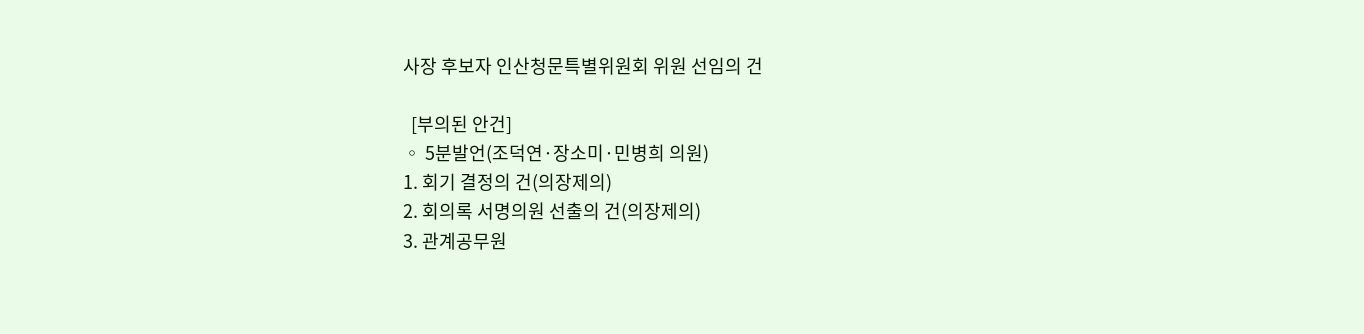사장 후보자 인산청문특별위원회 위원 선임의 건

  [부의된 안건]
◦ 5분발언(조덕연·장소미·민병희 의원)
1. 회기 결정의 건(의장제의)
2. 회의록 서명의원 선출의 건(의장제의)
3. 관계공무원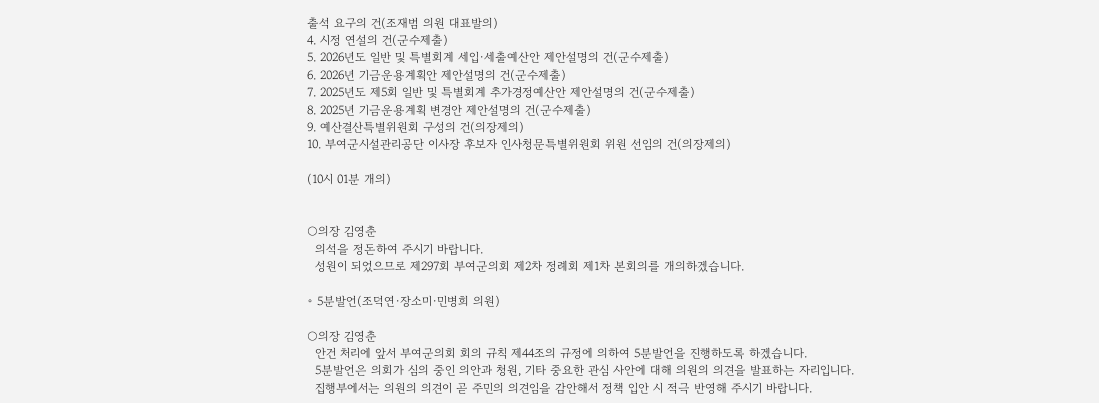출석 요구의 건(조재범 의원 대표발의)
4. 시정 연설의 건(군수제출)
5. 2026년도 일반 및 특별회계 세입·세출예산안 제안설명의 건(군수제출)
6. 2026년 기금운용계획안 제안설명의 건(군수제출)
7. 2025년도 제5회 일반 및 특별회계 추가경정예산안 제안설명의 건(군수제출)
8. 2025년 기금운용계획 변경안 제안설명의 건(군수제출)
9. 예산결산특별위원회 구성의 건(의장제의)
10. 부여군시설관리공단 이사장 후보자 인사청문특별위원회 위원 선임의 건(의장제의)

(10시 01분 개의)


○의장 김영춘
  의석을 정돈하여 주시기 바랍니다.
  성원이 되었으므로 제297회 부여군의회 제2차 정례회 제1차 본회의를 개의하겠습니다.

◦ 5분발언(조덕연·장소미·민병희 의원)

○의장 김영춘
  안건 처리에 앞서 부여군의회 회의 규칙 제44조의 규정에 의하여 5분발언을 진행하도록 하겠습니다.
  5분발언은 의회가 심의 중인 의안과 청원, 기타 중요한 관심 사안에 대해 의원의 의견을 발표하는 자리입니다.
  집행부에서는 의원의 의견이 곧 주민의 의견임을 감안해서 정책 입안 시 적극 반영해 주시기 바랍니다.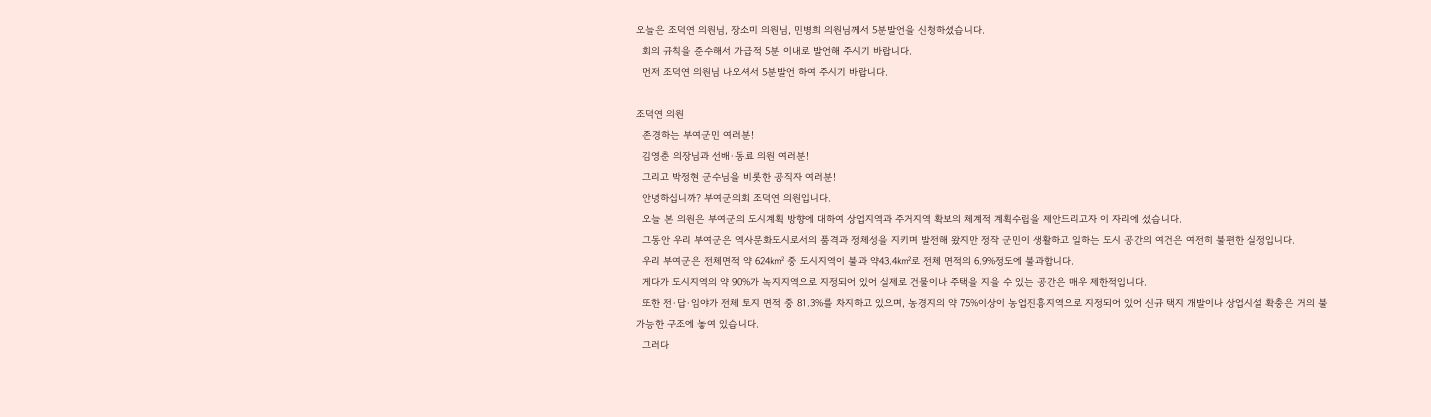오늘은 조덕연 의원님, 장소미 의원님, 민병희 의원님께서 5분발언을 신청하셨습니다.
  회의 규칙을 준수해서 가급적 5분 이내로 발언해 주시기 바랍니다.
  먼저 조덕연 의원님 나오셔서 5분발언 하여 주시기 바랍니다.

조덕연 의원
  존경하는 부여군민 여러분!
  김영춘 의장님과 선배·동료 의원 여러분!
  그리고 박정현 군수님을 비롯한 공직자 여러분!
  안녕하십니까? 부여군의회 조덕연 의원입니다.
  오늘 본 의원은 부여군의 도시계획 방향에 대하여 상업지역과 주거지역 확보의 체계적 계획수립을 제안드리고자 이 자리에 섰습니다.
  그동안 우리 부여군은 역사문화도시로서의 품격과 정체성을 지키며 발전해 왔지만 정작 군민이 생활하고 일하는 도시 공간의 여건은 여전히 불편한 실정입니다.
  우리 부여군은 전체면적 약 624㎢ 중 도시지역이 불과 약43.4㎢로 전체 면적의 6.9%정도에 불과합니다.
  게다가 도시지역의 약 90%가 녹지지역으로 지정되어 있어 실제로 건물이나 주택을 지을 수 있는 공간은 매우 제한적입니다.
  또한 전·답·임야가 전체 토지 면적 중 81.3%를 차지하고 있으며, 농경지의 약 75%이상이 농업진흥지역으로 지정되어 있어 신규 택지 개발이나 상업시설 확충은 거의 불가능한 구조에 놓여 있습니다.
  그러다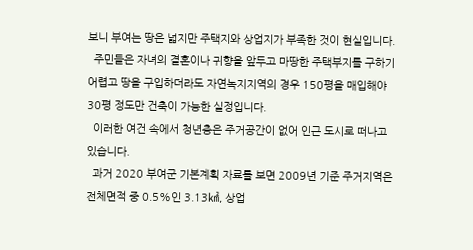보니 부여는 땅은 넓지만 주택지와 상업지가 부족한 것이 현실입니다.
  주민들은 자녀의 결혼이나 귀향을 앞두고 마땅한 주택부지를 구하기 어렵고 땅을 구입하더라도 자연녹지지역의 경우 150평을 매입해야 30평 정도만 건축이 가능한 실정입니다.
  이러한 여건 속에서 청년층은 주거공간이 없어 인근 도시로 떠나고 있습니다.
  과거 2020 부여군 기본계획 자료를 보면 2009년 기준 주거지역은 전체면적 중 0.5%인 3.13㎢, 상업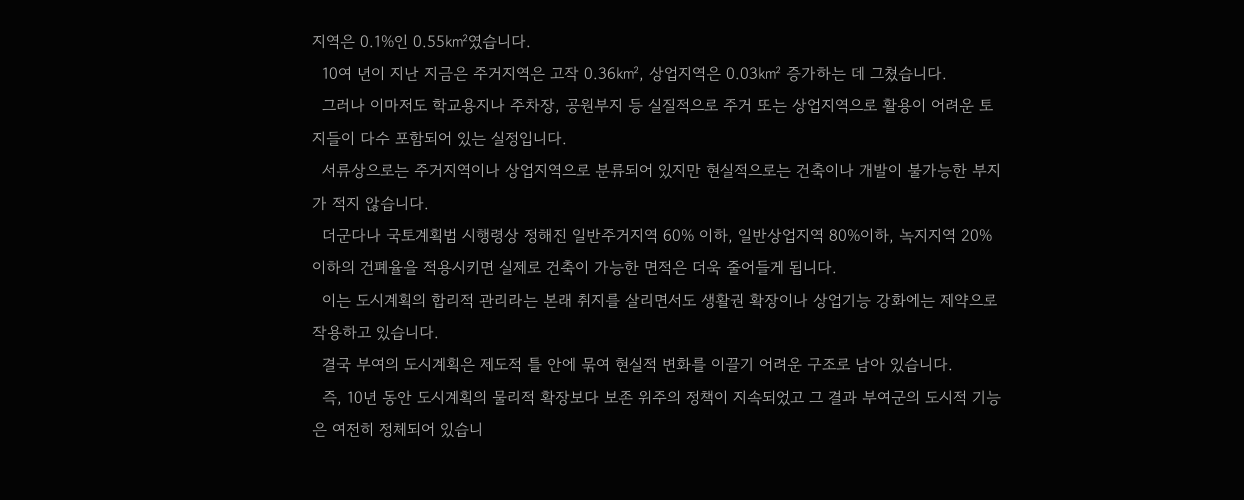지역은 0.1%인 0.55㎢였습니다.
  10여 년이 지난 지금은 주거지역은 고작 0.36㎢, 상업지역은 0.03㎢ 증가하는 데 그쳤습니다.
  그러나 이마저도 학교용지나 주차장, 공원부지 등 실질적으로 주거 또는 상업지역으로 활용이 어려운 토지들이 다수 포함되어 있는 실정입니다.
  서류상으로는 주거지역이나 상업지역으로 분류되어 있지만 현실적으로는 건축이나 개발이 불가능한 부지가 적지 않습니다.
  더군다나 국토계획법 시행령상 정해진 일반주거지역 60% 이하, 일반상업지역 80%이하, 녹지지역 20% 이하의 건폐율을 적용시키면 실제로 건축이 가능한 면적은 더욱 줄어들게 됩니다.
  이는 도시계획의 합리적 관리라는 본래 취지를 살리면서도 생활권 확장이나 상업기능 강화에는 제약으로 작용하고 있습니다.
  결국 부여의 도시계획은 제도적 틀 안에 묶여 현실적 변화를 이끌기 어려운 구조로 남아 있습니다.
  즉, 10년 동안 도시계획의 물리적 확장보다 보존 위주의 정책이 지속되었고 그 결과 부여군의 도시적 기능은 여전히 정체되어 있습니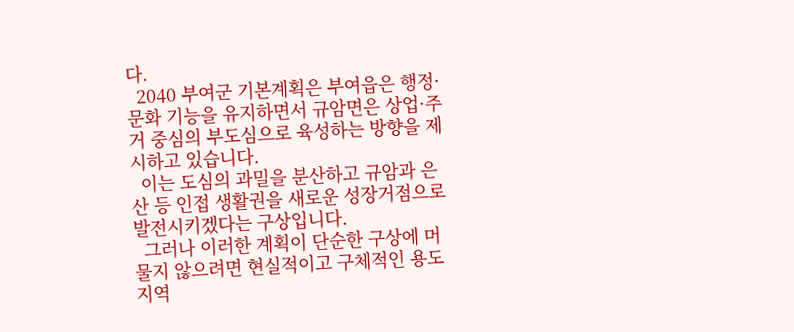다.
  2040 부여군 기본계획은 부여읍은 행정·문화 기능을 유지하면서 규암면은 상업·주거 중심의 부도심으로 육성하는 방향을 제시하고 있습니다.
  이는 도심의 과밀을 분산하고 규암과 은산 등 인접 생활권을 새로운 성장거점으로 발전시키겠다는 구상입니다.
  그러나 이러한 계획이 단순한 구상에 머물지 않으려면 현실적이고 구체적인 용도지역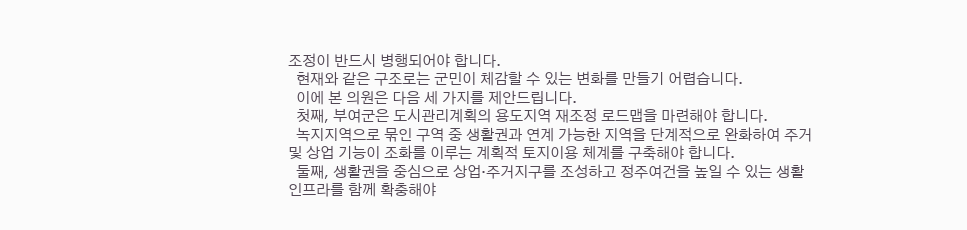조정이 반드시 병행되어야 합니다.
  현재와 같은 구조로는 군민이 체감할 수 있는 변화를 만들기 어렵습니다.
  이에 본 의원은 다음 세 가지를 제안드립니다.
  첫째, 부여군은 도시관리계획의 용도지역 재조정 로드맵을 마련해야 합니다.
  녹지지역으로 묶인 구역 중 생활권과 연계 가능한 지역을 단계적으로 완화하여 주거 및 상업 기능이 조화를 이루는 계획적 토지이용 체계를 구축해야 합니다.
  둘째, 생활권을 중심으로 상업·주거지구를 조성하고 정주여건을 높일 수 있는 생활 인프라를 함께 확충해야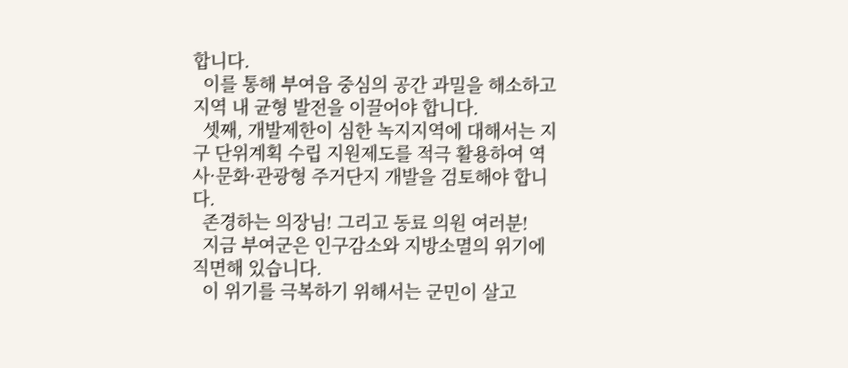합니다.
  이를 통해 부여읍 중심의 공간 과밀을 해소하고 지역 내 균형 발전을 이끌어야 합니다.
  셋째, 개발제한이 심한 녹지지역에 대해서는 지구 단위계획 수립 지원제도를 적극 활용하여 역사·문화·관광형 주거단지 개발을 검토해야 합니다.
  존경하는 의장님! 그리고 동료 의원 여러분!
  지금 부여군은 인구감소와 지방소멸의 위기에 직면해 있습니다.
  이 위기를 극복하기 위해서는 군민이 살고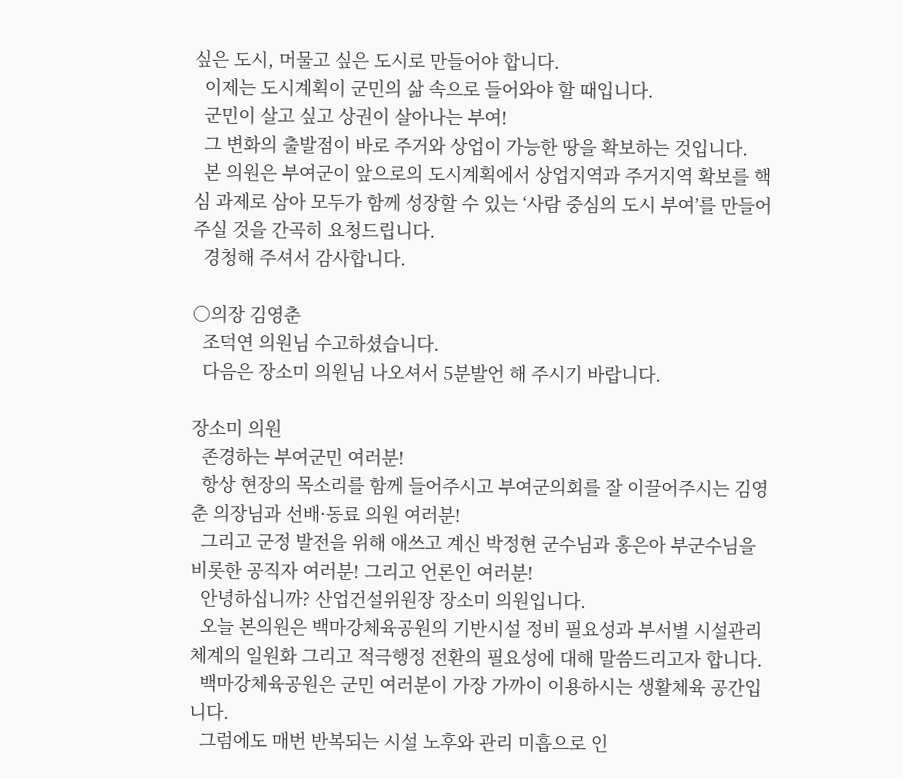싶은 도시, 머물고 싶은 도시로 만들어야 합니다.
  이제는 도시계획이 군민의 삶 속으로 들어와야 할 때입니다.
  군민이 살고 싶고 상권이 살아나는 부여!
  그 변화의 출발점이 바로 주거와 상업이 가능한 땅을 확보하는 것입니다.
  본 의원은 부여군이 앞으로의 도시계획에서 상업지역과 주거지역 확보를 핵심 과제로 삼아 모두가 함께 성장할 수 있는 ‘사람 중심의 도시 부여’를 만들어 주실 것을 간곡히 요청드립니다.
  경청해 주셔서 감사합니다.

○의장 김영춘
  조덕연 의원님 수고하셨습니다.
  다음은 장소미 의원님 나오셔서 5분발언 해 주시기 바랍니다.

장소미 의원
  존경하는 부여군민 여러분!
  항상 현장의 목소리를 함께 들어주시고 부여군의회를 잘 이끌어주시는 김영춘 의장님과 선배·동료 의원 여러분!
  그리고 군정 발전을 위해 애쓰고 계신 박정현 군수님과 홍은아 부군수님을 비롯한 공직자 여러분! 그리고 언론인 여러분!
  안녕하십니까? 산업건설위원장 장소미 의원입니다.
  오늘 본의원은 백마강체육공원의 기반시설 정비 필요성과 부서별 시설관리 체계의 일원화 그리고 적극행정 전환의 필요성에 대해 말씀드리고자 합니다.
  백마강체육공원은 군민 여러분이 가장 가까이 이용하시는 생활체육 공간입니다.
  그럼에도 매번 반복되는 시설 노후와 관리 미흡으로 인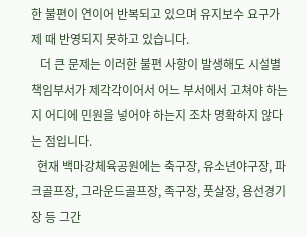한 불편이 연이어 반복되고 있으며 유지보수 요구가 제 때 반영되지 못하고 있습니다.
   더 큰 문제는 이러한 불편 사항이 발생해도 시설별 책임부서가 제각각이어서 어느 부서에서 고쳐야 하는지 어디에 민원을 넣어야 하는지 조차 명확하지 않다는 점입니다.
  현재 백마강체육공원에는 축구장, 유소년야구장, 파크골프장, 그라운드골프장, 족구장, 풋살장, 용선경기장 등 그간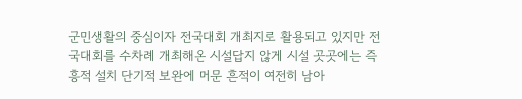군민생활의 중심이자 전국대회 개최지로 활용되고 있지만 전국대회를 수차례 개최해온 시설답지 않게 시설 곳곳에는 즉흥적 설치 단기적 보완에 머문 흔적이 여전히 남아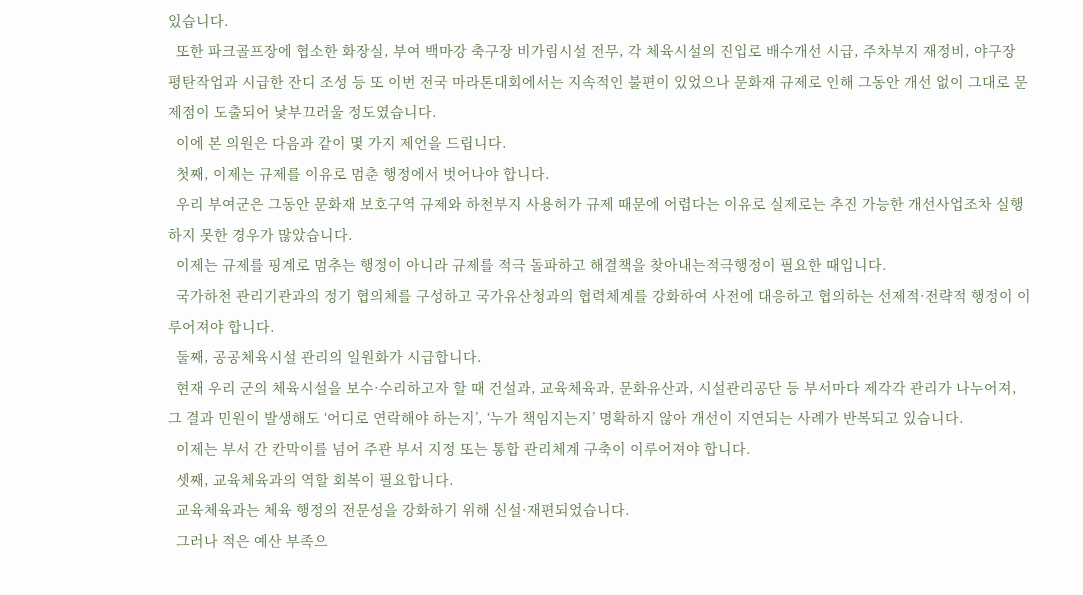있습니다.
  또한 파크골프장에 협소한 화장실, 부여 백마강 축구장 비가림시설 전무, 각 체육시설의 진입로 배수개선 시급, 주차부지 재정비, 야구장 평탄작업과 시급한 잔디 조성 등 또 이번 전국 마라톤대회에서는 지속적인 불편이 있었으나 문화재 규제로 인해 그동안 개선 없이 그대로 문제점이 도출되어 낯부끄러울 정도였습니다.
  이에 본 의원은 다음과 같이 몇 가지 제언을 드립니다.
  첫째, 이제는 규제를 이유로 멈춘 행정에서 벗어나야 합니다.
  우리 부여군은 그동안 문화재 보호구역 규제와 하천부지 사용허가 규제 때문에 어렵다는 이유로 실제로는 추진 가능한 개선사업조차 실행하지 못한 경우가 많았습니다.
  이제는 규제를 핑계로 멈추는 행정이 아니라 규제를 적극 돌파하고 해결책을 찾아내는적극행정이 필요한 때입니다.
  국가하천 관리기관과의 정기 협의체를 구성하고 국가유산청과의 협력체계를 강화하여 사전에 대응하고 협의하는 선제적·전략적 행정이 이루어져야 합니다.
  둘째, 공공체육시설 관리의 일원화가 시급합니다.
  현재 우리 군의 체육시설을 보수·수리하고자 할 때 건설과, 교육체육과, 문화유산과, 시설관리공단 등 부서마다 제각각 관리가 나누어져, 그 결과 민원이 발생해도 ‘어디로 연락해야 하는지’, ‘누가 책임지는지’ 명확하지 않아 개선이 지연되는 사례가 반복되고 있습니다.
  이제는 부서 간 칸막이를 넘어 주관 부서 지정 또는 통합 관리체계 구축이 이루어져야 합니다.
  셋째, 교육체육과의 역할 회복이 필요합니다.
  교육체육과는 체육 행정의 전문성을 강화하기 위해 신설·재편되었습니다.
  그러나 적은 예산 부족으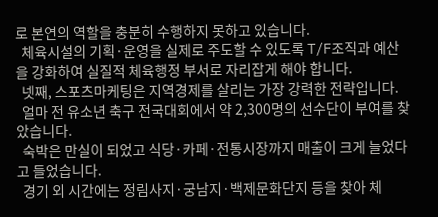로 본연의 역할을 충분히 수행하지 못하고 있습니다.
  체육시설의 기획·운영을 실제로 주도할 수 있도록 T/F조직과 예산을 강화하여 실질적 체육행정 부서로 자리잡게 해야 합니다.
  넷째, 스포츠마케팅은 지역경제를 살리는 가장 강력한 전략입니다.
  얼마 전 유소년 축구 전국대회에서 약 2,300명의 선수단이 부여를 찾았습니다.
  숙박은 만실이 되었고 식당·카페·전통시장까지 매출이 크게 늘었다고 들었습니다.
  경기 외 시간에는 정림사지·궁남지·백제문화단지 등을 찾아 체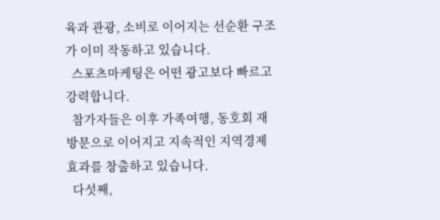육과 관광, 소비로 이어지는 선순환 구조가 이미 작동하고 있습니다.
  스포츠마케팅은 어떤 광고보다 빠르고 강력합니다.
  참가자들은 이후 가족여행, 동호회 재방문으로 이어지고 지속적인 지역경제 효과를 창출하고 있습니다.
  다섯째,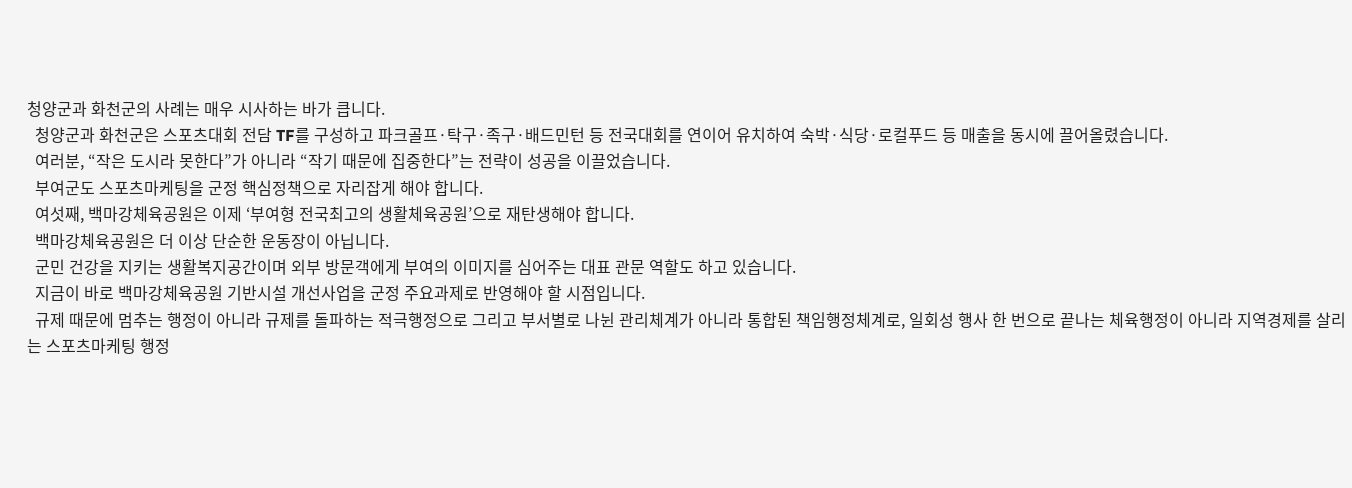청양군과 화천군의 사례는 매우 시사하는 바가 큽니다.
  청양군과 화천군은 스포츠대회 전담 TF를 구성하고 파크골프·탁구·족구·배드민턴 등 전국대회를 연이어 유치하여 숙박·식당·로컬푸드 등 매출을 동시에 끌어올렸습니다.
  여러분, “작은 도시라 못한다”가 아니라 “작기 때문에 집중한다”는 전략이 성공을 이끌었습니다.
  부여군도 스포츠마케팅을 군정 핵심정책으로 자리잡게 해야 합니다.
  여섯째, 백마강체육공원은 이제 ‘부여형 전국최고의 생활체육공원’으로 재탄생해야 합니다.
  백마강체육공원은 더 이상 단순한 운동장이 아닙니다.
  군민 건강을 지키는 생활복지공간이며 외부 방문객에게 부여의 이미지를 심어주는 대표 관문 역할도 하고 있습니다.
  지금이 바로 백마강체육공원 기반시설 개선사업을 군정 주요과제로 반영해야 할 시점입니다.
  규제 때문에 멈추는 행정이 아니라 규제를 돌파하는 적극행정으로 그리고 부서별로 나뉜 관리체계가 아니라 통합된 책임행정체계로, 일회성 행사 한 번으로 끝나는 체육행정이 아니라 지역경제를 살리는 스포츠마케팅 행정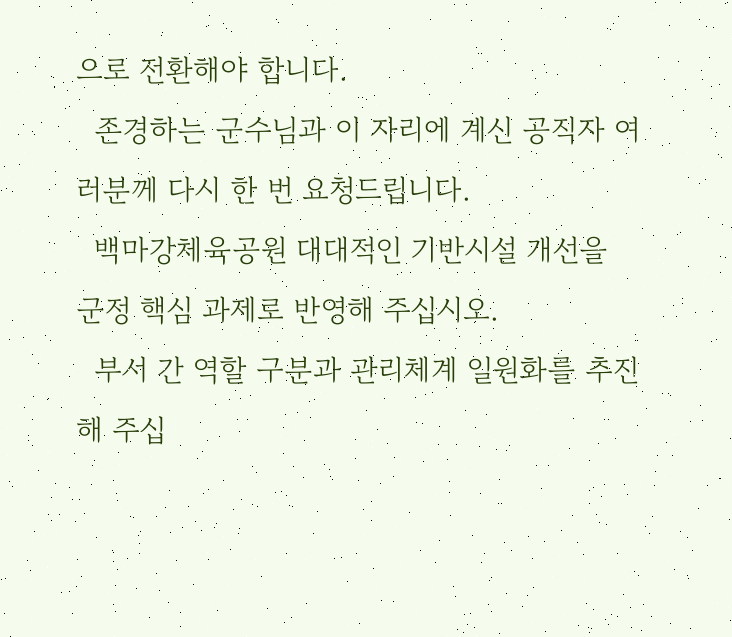으로 전환해야 합니다.
  존경하는 군수님과 이 자리에 계신 공직자 여러분께 다시 한 번 요청드립니다.
  백마강체육공원 대대적인 기반시설 개선을 군정 핵심 과제로 반영해 주십시오.
  부서 간 역할 구분과 관리체계 일원화를 추진해 주십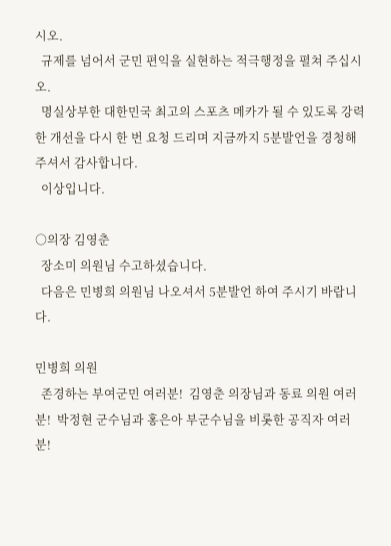시오.
  규제를 넘어서 군민 편익을 실현하는 적극행정을 펼쳐 주십시오.
  명실상부한 대한민국 최고의 스포츠 메카가 될 수 있도록 강력한 개선을 다시 한 번 요청 드리며 지금까지 5분발언을 경청해 주셔서 감사합니다.
  이상입니다.

○의장 김영춘
  장소미 의원님 수고하셨습니다.
  다음은 민병희 의원님 나오셔서 5분발언 하여 주시기 바랍니다.

민병희 의원
  존경하는 부여군민 여러분!  김영춘 의장님과 동료 의원 여러분!  박정현 군수님과 홍은아 부군수님을 비롯한 공직자 여러분!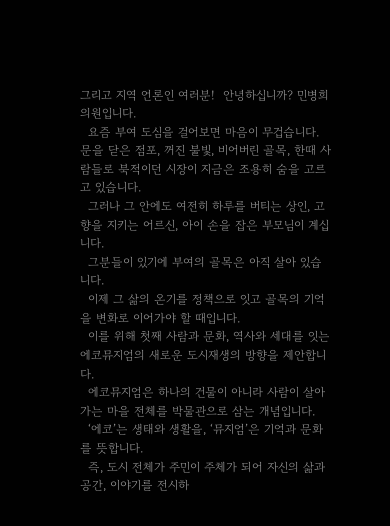그리고 지역 언론인 여러분!  안녕하십니까? 민병희 의원입니다.
  요즘 부여 도심을 걸어보면 마음이 무겁습니다.  문을 닫은 점포, 꺼진 불빛, 비어버린 골목, 한때 사람들로 북적이던 시장이 지금은 조용히 숨을 고르고 있습니다.
  그러나 그 안에도 여전히 하루를 버티는 상인, 고향을 지키는 어르신, 아이 손을 잡은 부모님이 계십니다.
  그분들이 있기에 부여의 골목은 아직 살아 있습니다.
  이제 그 삶의 온기를 정책으로 잇고 골목의 기억을 변화로 이어가야 할 때입니다.
  이를 위해 첫째 사람과 문화, 역사와 세대를 잇는 에코뮤지엄의 새로운 도시재생의 방향을 제안합니다.
  에코뮤지엄은 하나의 건물이 아니라 사람이 살아가는 마을 전체를 박물관으로 삼는 개념입니다.
  ‘에코’는 생태와 생활을, ‘뮤지엄’은 기억과 문화를 뜻합니다.
  즉, 도시 전체가 주민이 주체가 되어 자신의 삶과 공간, 이야기를 전시하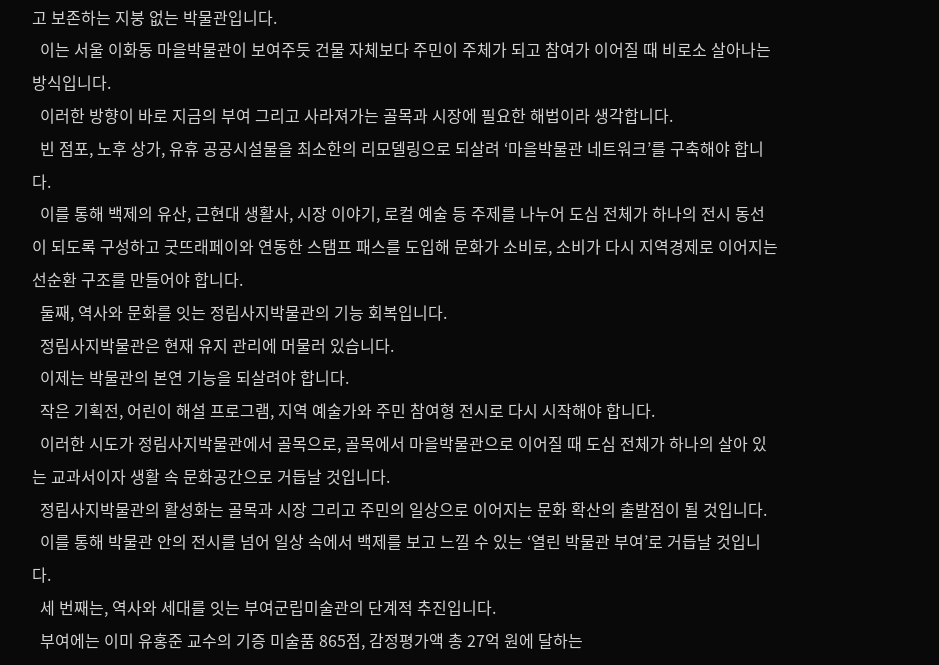고 보존하는 지붕 없는 박물관입니다.
  이는 서울 이화동 마을박물관이 보여주듯 건물 자체보다 주민이 주체가 되고 참여가 이어질 때 비로소 살아나는 방식입니다.
  이러한 방향이 바로 지금의 부여 그리고 사라져가는 골목과 시장에 필요한 해법이라 생각합니다.
  빈 점포, 노후 상가, 유휴 공공시설물을 최소한의 리모델링으로 되살려 ‘마을박물관 네트워크’를 구축해야 합니다.
  이를 통해 백제의 유산, 근현대 생활사, 시장 이야기, 로컬 예술 등 주제를 나누어 도심 전체가 하나의 전시 동선이 되도록 구성하고 굿뜨래페이와 연동한 스탬프 패스를 도입해 문화가 소비로, 소비가 다시 지역경제로 이어지는 선순환 구조를 만들어야 합니다.
  둘째, 역사와 문화를 잇는 정림사지박물관의 기능 회복입니다.
  정림사지박물관은 현재 유지 관리에 머물러 있습니다.
  이제는 박물관의 본연 기능을 되살려야 합니다.
  작은 기획전, 어린이 해설 프로그램, 지역 예술가와 주민 참여형 전시로 다시 시작해야 합니다.
  이러한 시도가 정림사지박물관에서 골목으로, 골목에서 마을박물관으로 이어질 때 도심 전체가 하나의 살아 있는 교과서이자 생활 속 문화공간으로 거듭날 것입니다.
  정림사지박물관의 활성화는 골목과 시장 그리고 주민의 일상으로 이어지는 문화 확산의 출발점이 될 것입니다.
  이를 통해 박물관 안의 전시를 넘어 일상 속에서 백제를 보고 느낄 수 있는 ‘열린 박물관 부여’로 거듭날 것입니다.
  세 번째는, 역사와 세대를 잇는 부여군립미술관의 단계적 추진입니다.
  부여에는 이미 유홍준 교수의 기증 미술품 865점, 감정평가액 총 27억 원에 달하는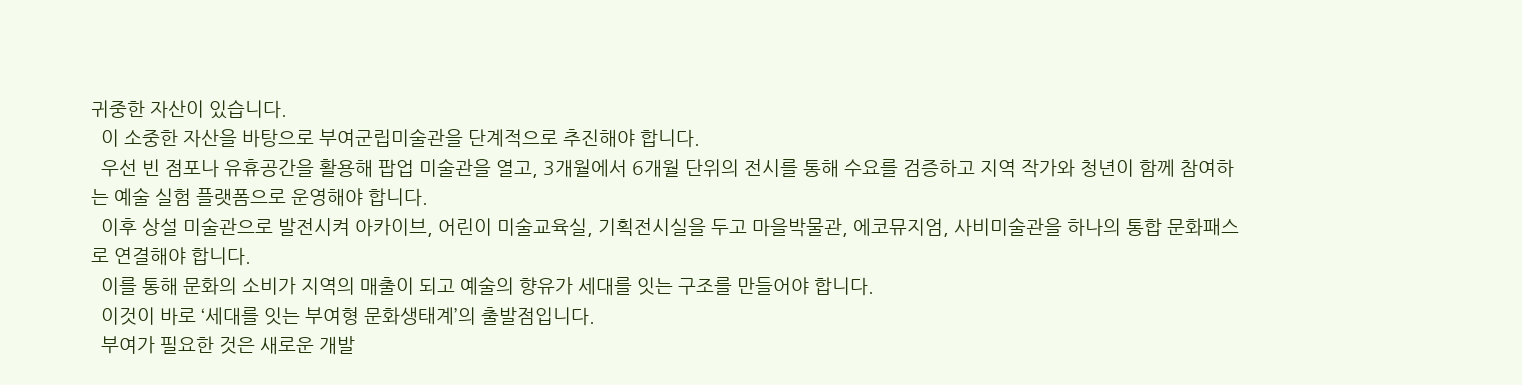귀중한 자산이 있습니다.
  이 소중한 자산을 바탕으로 부여군립미술관을 단계적으로 추진해야 합니다.
  우선 빈 점포나 유휴공간을 활용해 팝업 미술관을 열고, 3개월에서 6개월 단위의 전시를 통해 수요를 검증하고 지역 작가와 청년이 함께 참여하는 예술 실험 플랫폼으로 운영해야 합니다.
  이후 상설 미술관으로 발전시켜 아카이브, 어린이 미술교육실, 기획전시실을 두고 마을박물관, 에코뮤지엄, 사비미술관을 하나의 통합 문화패스로 연결해야 합니다.
  이를 통해 문화의 소비가 지역의 매출이 되고 예술의 향유가 세대를 잇는 구조를 만들어야 합니다.
  이것이 바로 ‘세대를 잇는 부여형 문화생태계’의 출발점입니다.
  부여가 필요한 것은 새로운 개발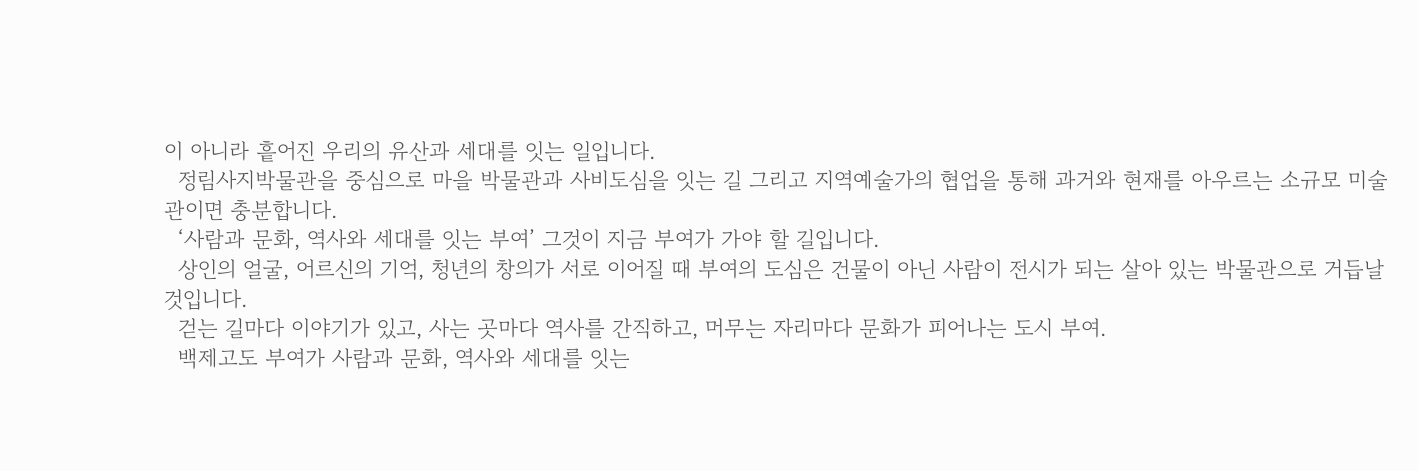이 아니라 흩어진 우리의 유산과 세대를 잇는 일입니다.
  정림사지박물관을 중심으로 마을 박물관과 사비도심을 잇는 길 그리고 지역예술가의 협업을 통해 과거와 현재를 아우르는 소규모 미술관이면 충분합니다.
  ‘사람과 문화, 역사와 세대를 잇는 부여’ 그것이 지금 부여가 가야 할 길입니다.
  상인의 얼굴, 어르신의 기억, 청년의 창의가 서로 이어질 때 부여의 도심은 건물이 아닌 사람이 전시가 되는 살아 있는 박물관으로 거듭날 것입니다.
  걷는 길마다 이야기가 있고, 사는 곳마다 역사를 간직하고, 머무는 자리마다 문화가 피어나는 도시 부여.
  백제고도 부여가 사람과 문화, 역사와 세대를 잇는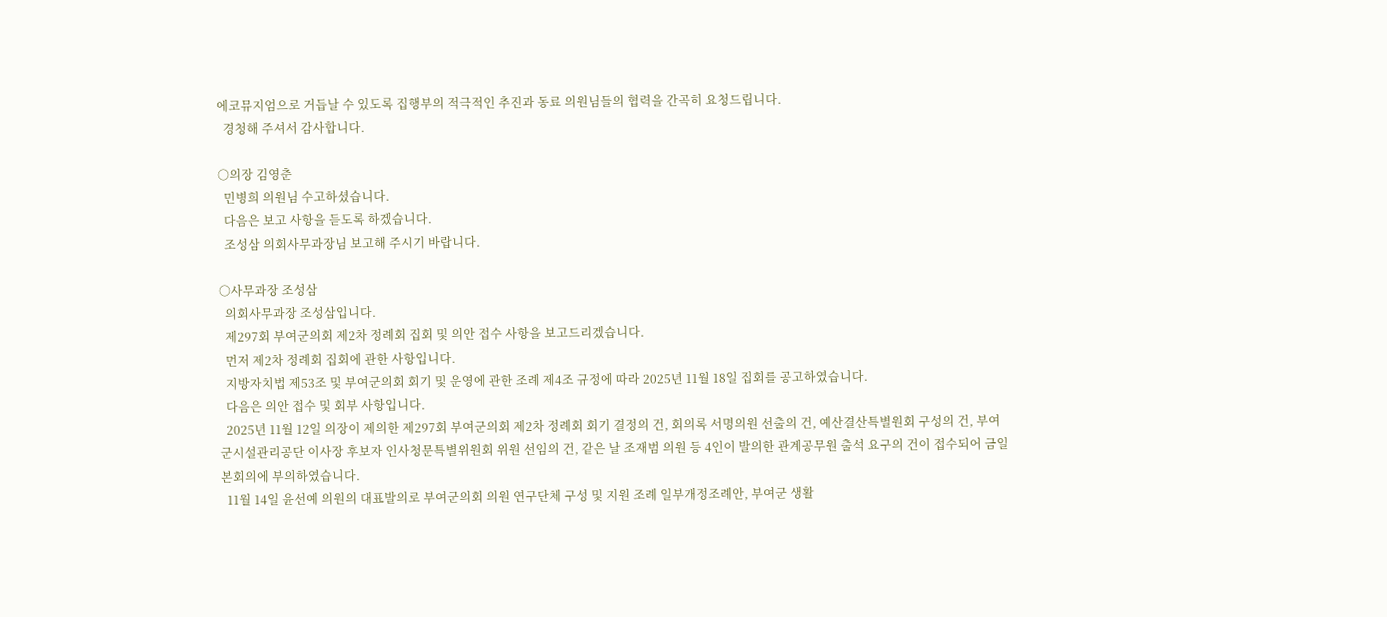에코뮤지엄으로 거듭날 수 있도록 집행부의 적극적인 추진과 동료 의원님들의 협력을 간곡히 요청드립니다.
  경청해 주셔서 감사합니다.

○의장 김영춘
  민병희 의원님 수고하셨습니다.
  다음은 보고 사항을 듣도록 하겠습니다.
  조성삼 의회사무과장님 보고해 주시기 바랍니다.

○사무과장 조성삼
  의회사무과장 조성삼입니다.
  제297회 부여군의회 제2차 정례회 집회 및 의안 접수 사항을 보고드리겠습니다.
  먼저 제2차 정례회 집회에 관한 사항입니다.
  지방자치법 제53조 및 부여군의회 회기 및 운영에 관한 조례 제4조 규정에 따라 2025년 11월 18일 집회를 공고하였습니다.
  다음은 의안 접수 및 회부 사항입니다.
  2025년 11월 12일 의장이 제의한 제297회 부여군의회 제2차 정례회 회기 결정의 건, 회의록 서명의원 선출의 건, 예산결산특별원회 구성의 건, 부여군시설관리공단 이사장 후보자 인사청문특별위원회 위원 선임의 건, 같은 날 조재범 의원 등 4인이 발의한 관계공무원 출석 요구의 건이 접수되어 금일 본회의에 부의하였습니다.
  11월 14일 윤선예 의원의 대표발의로 부여군의회 의원 연구단체 구성 및 지원 조례 일부개정조례안, 부여군 생활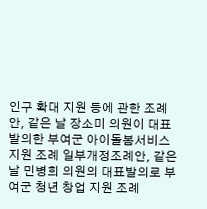인구 확대 지원 등에 관한 조례안, 같은 날 장소미 의원이 대표발의한 부여군 아이돌봄서비스 지원 조례 일부개정조례안, 같은 날 민병희 의원의 대표발의로 부여군 청년 창업 지원 조례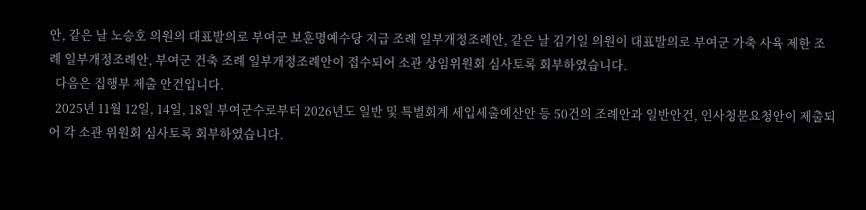안, 같은 날 노승호 의원의 대표발의로 부여군 보훈명예수당 지급 조례 일부개정조례안, 같은 날 김기일 의원이 대표발의로 부여군 가축 사육 제한 조례 일부개정조례안, 부여군 건축 조례 일부개정조례안이 접수되어 소관 상임위원회 심사토록 회부하였습니다.
  다음은 집행부 제출 안건입니다.
  2025년 11월 12일, 14일, 18일 부여군수로부터 2026년도 일반 및 특별회계 세입세출예산안 등 50건의 조례안과 일반안건, 인사청문요청안이 제출되어 각 소관 위원회 심사토록 회부하였습니다.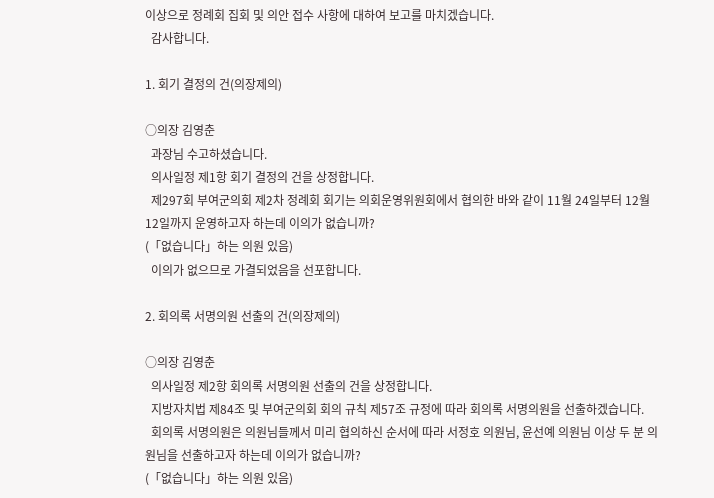이상으로 정례회 집회 및 의안 접수 사항에 대하여 보고를 마치겠습니다.
  감사합니다.

1. 회기 결정의 건(의장제의)

○의장 김영춘
  과장님 수고하셨습니다.
  의사일정 제1항 회기 결정의 건을 상정합니다.
  제297회 부여군의회 제2차 정례회 회기는 의회운영위원회에서 협의한 바와 같이 11월 24일부터 12월 12일까지 운영하고자 하는데 이의가 없습니까?
(「없습니다」하는 의원 있음)
  이의가 없으므로 가결되었음을 선포합니다.

2. 회의록 서명의원 선출의 건(의장제의)

○의장 김영춘
  의사일정 제2항 회의록 서명의원 선출의 건을 상정합니다.
  지방자치법 제84조 및 부여군의회 회의 규칙 제57조 규정에 따라 회의록 서명의원을 선출하겠습니다.
  회의록 서명의원은 의원님들께서 미리 협의하신 순서에 따라 서정호 의원님, 윤선예 의원님 이상 두 분 의원님을 선출하고자 하는데 이의가 없습니까?
(「없습니다」하는 의원 있음)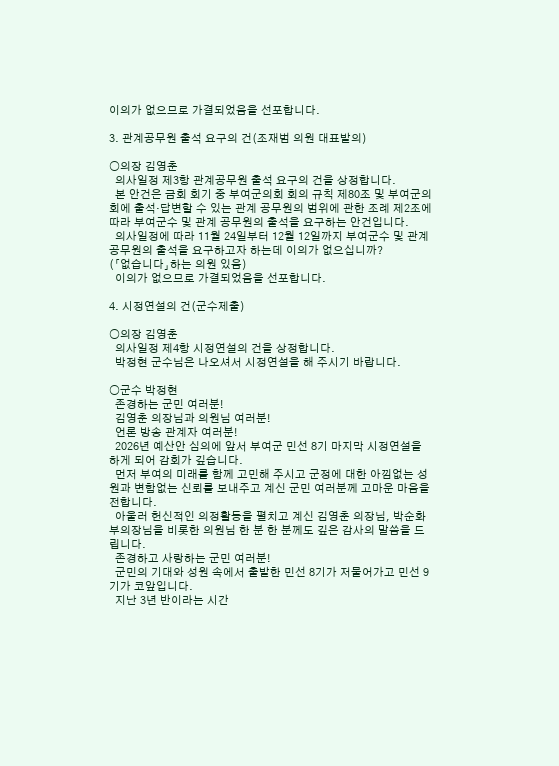이의가 없으므로 가결되었음을 선포합니다.

3. 관계공무원 출석 요구의 건(조재범 의원 대표발의)

○의장 김영춘
  의사일정 제3항 관계공무원 출석 요구의 건을 상정합니다.
  본 안건은 금회 회기 중 부여군의회 회의 규칙 제80조 및 부여군의회에 출석·답변할 수 있는 관계 공무원의 범위에 관한 조례 제2조에 따라 부여군수 및 관계 공무원의 출석을 요구하는 안건입니다.
  의사일정에 따라 11월 24일부터 12월 12일까지 부여군수 및 관계 공무원의 출석을 요구하고자 하는데 이의가 없으십니까?
(「없습니다」하는 의원 있음)
  이의가 없으므로 가결되었음을 선포합니다.

4. 시정연설의 건(군수제출)

○의장 김영춘
  의사일정 제4항 시정연설의 건을 상정합니다.
  박정현 군수님은 나오셔서 시정연설을 해 주시기 바랍니다.

○군수 박정현
  존경하는 군민 여러분!
  김영춘 의장님과 의원님 여러분!
  언론 방송 관계자 여러분!
  2026년 예산안 심의에 앞서 부여군 민선 8기 마지막 시정연설을 하게 되어 감회가 깊습니다.
  먼저 부여의 미래를 함께 고민해 주시고 군정에 대한 아낌없는 성원과 변함없는 신뢰를 보내주고 계신 군민 여러분께 고마운 마음을 전합니다.
  아울러 헌신적인 의정활동을 펼치고 계신 김영춘 의장님, 박순화 부의장님을 비롯한 의원님 한 분 한 분께도 깊은 감사의 말씀을 드립니다.
  존경하고 사랑하는 군민 여러분!
  군민의 기대와 성원 속에서 출발한 민선 8기가 저물어가고 민선 9기가 코앞입니다.
  지난 3년 반이라는 시간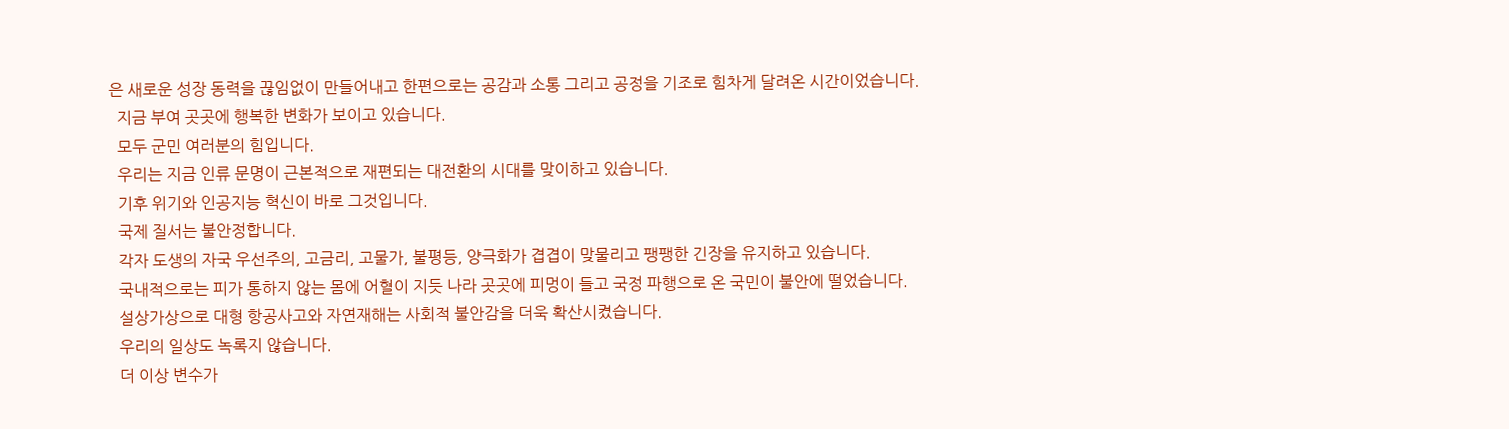은 새로운 성장 동력을 끊임없이 만들어내고 한편으로는 공감과 소통 그리고 공정을 기조로 힘차게 달려온 시간이었습니다.
  지금 부여 곳곳에 행복한 변화가 보이고 있습니다.
  모두 군민 여러분의 힘입니다.
  우리는 지금 인류 문명이 근본적으로 재편되는 대전환의 시대를 맞이하고 있습니다.
  기후 위기와 인공지능 혁신이 바로 그것입니다.
  국제 질서는 불안정합니다.
  각자 도생의 자국 우선주의, 고금리, 고물가, 불평등, 양극화가 겹겹이 맞물리고 팽팽한 긴장을 유지하고 있습니다.
  국내적으로는 피가 통하지 않는 몸에 어혈이 지듯 나라 곳곳에 피멍이 들고 국정 파행으로 온 국민이 불안에 떨었습니다.
  설상가상으로 대형 항공사고와 자연재해는 사회적 불안감을 더욱 확산시켰습니다.
  우리의 일상도 녹록지 않습니다.
  더 이상 변수가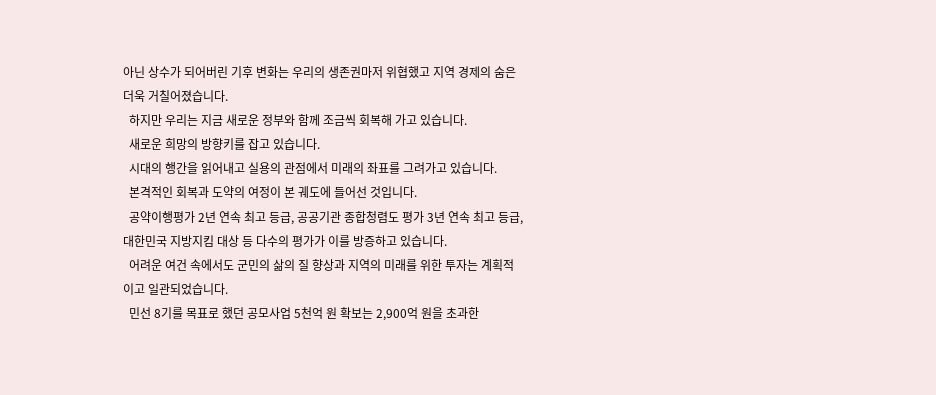아닌 상수가 되어버린 기후 변화는 우리의 생존권마저 위협했고 지역 경제의 숨은 더욱 거칠어졌습니다.
  하지만 우리는 지금 새로운 정부와 함께 조금씩 회복해 가고 있습니다.
  새로운 희망의 방향키를 잡고 있습니다.
  시대의 행간을 읽어내고 실용의 관점에서 미래의 좌표를 그려가고 있습니다.
  본격적인 회복과 도약의 여정이 본 궤도에 들어선 것입니다.
  공약이행평가 2년 연속 최고 등급, 공공기관 종합청렴도 평가 3년 연속 최고 등급, 대한민국 지방지킴 대상 등 다수의 평가가 이를 방증하고 있습니다.
  어려운 여건 속에서도 군민의 삶의 질 향상과 지역의 미래를 위한 투자는 계획적이고 일관되었습니다.
  민선 8기를 목표로 했던 공모사업 5천억 원 확보는 2,900억 원을 초과한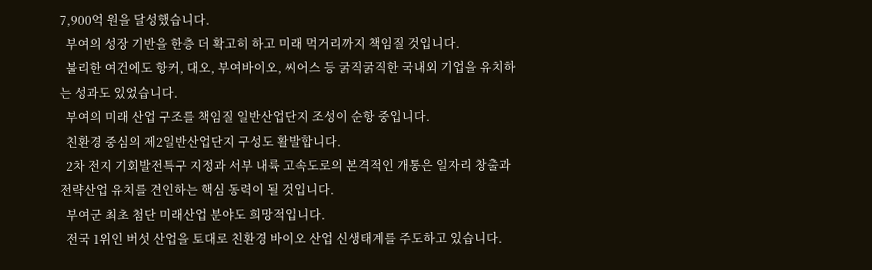7,900억 원을 달성했습니다.
  부여의 성장 기반을 한층 더 확고히 하고 미래 먹거리까지 책임질 것입니다.
  불리한 여건에도 항커, 대오, 부여바이오, 씨어스 등 굵직굵직한 국내외 기업을 유치하는 성과도 있었습니다.
  부여의 미래 산업 구조를 책임질 일반산업단지 조성이 순항 중입니다.
  친환경 중심의 제2일반산업단지 구성도 활발합니다.
  2차 전지 기회발전특구 지정과 서부 내륙 고속도로의 본격적인 개통은 일자리 창출과 전략산업 유치를 견인하는 핵심 동력이 될 것입니다.
  부여군 최초 첨단 미래산업 분야도 희망적입니다.
  전국 1위인 버섯 산업을 토대로 친환경 바이오 산업 신생태계를 주도하고 있습니다.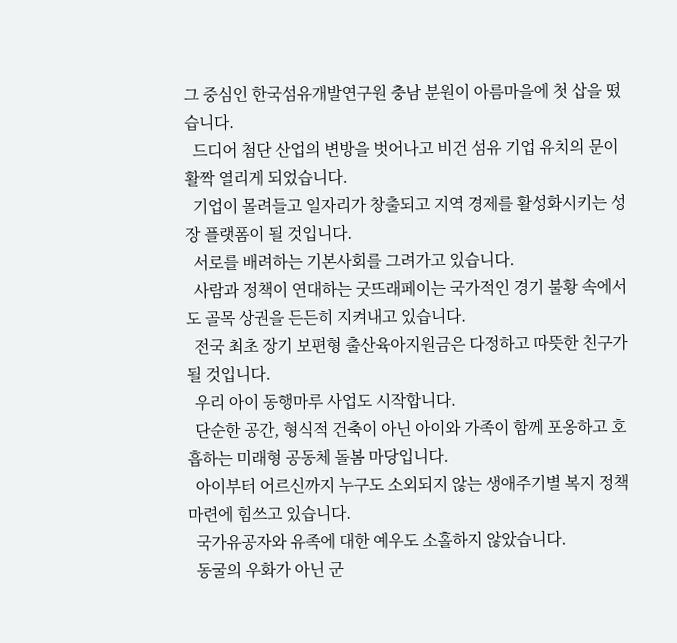그 중심인 한국섬유개발연구원 충남 분원이 아름마을에 첫 삽을 떴습니다.
  드디어 첨단 산업의 변방을 벗어나고 비건 섬유 기업 유치의 문이 활짝 열리게 되었습니다.
  기업이 몰려들고 일자리가 창출되고 지역 경제를 활성화시키는 성장 플랫폼이 될 것입니다.
  서로를 배려하는 기본사회를 그려가고 있습니다.
  사람과 정책이 연대하는 굿뜨래페이는 국가적인 경기 불황 속에서도 골목 상권을 든든히 지켜내고 있습니다.
  전국 최초 장기 보편형 출산육아지원금은 다정하고 따뜻한 친구가 될 것입니다.
  우리 아이 동행마루 사업도 시작합니다.
  단순한 공간, 형식적 건축이 아닌 아이와 가족이 함께 포옹하고 호흡하는 미래형 공동체 돌봄 마당입니다.
  아이부터 어르신까지 누구도 소외되지 않는 생애주기별 복지 정책 마련에 힘쓰고 있습니다.
  국가유공자와 유족에 대한 예우도 소홀하지 않았습니다.
  동굴의 우화가 아닌 군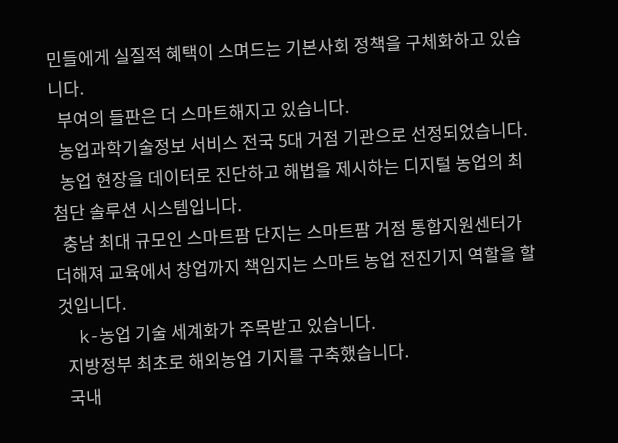민들에게 실질적 혜택이 스며드는 기본사회 정책을 구체화하고 있습니다.
  부여의 들판은 더 스마트해지고 있습니다.
  농업과학기술정보 서비스 전국 5대 거점 기관으로 선정되었습니다.
  농업 현장을 데이터로 진단하고 해법을 제시하는 디지털 농업의 최첨단 솔루션 시스템입니다.
  충남 최대 규모인 스마트팜 단지는 스마트팜 거점 통합지원센터가 더해져 교육에서 창업까지 책임지는 스마트 농업 전진기지 역할을 할 것입니다.
  k-농업 기술 세계화가 주목받고 있습니다.
  지방정부 최초로 해외농업 기지를 구축했습니다.
  국내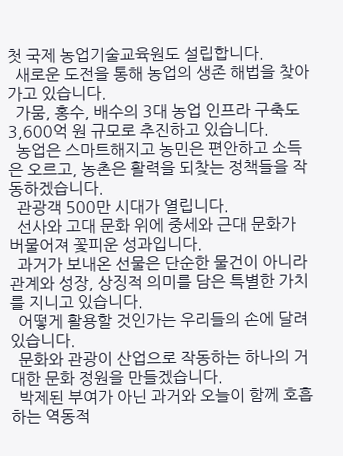첫 국제 농업기술교육원도 설립합니다.
  새로운 도전을 통해 농업의 생존 해법을 찾아가고 있습니다.
  가뭄, 홍수, 배수의 3대 농업 인프라 구축도 3,600억 원 규모로 추진하고 있습니다.
  농업은 스마트해지고 농민은 편안하고 소득은 오르고, 농촌은 활력을 되찾는 정책들을 작동하겠습니다.
  관광객 500만 시대가 열립니다.
  선사와 고대 문화 위에 중세와 근대 문화가 버물어져 꽃피운 성과입니다.
  과거가 보내온 선물은 단순한 물건이 아니라 관계와 성장, 상징적 의미를 담은 특별한 가치를 지니고 있습니다.
  어떻게 활용할 것인가는 우리들의 손에 달려 있습니다.
  문화와 관광이 산업으로 작동하는 하나의 거대한 문화 정원을 만들겠습니다.
  박제된 부여가 아닌 과거와 오늘이 함께 호흡하는 역동적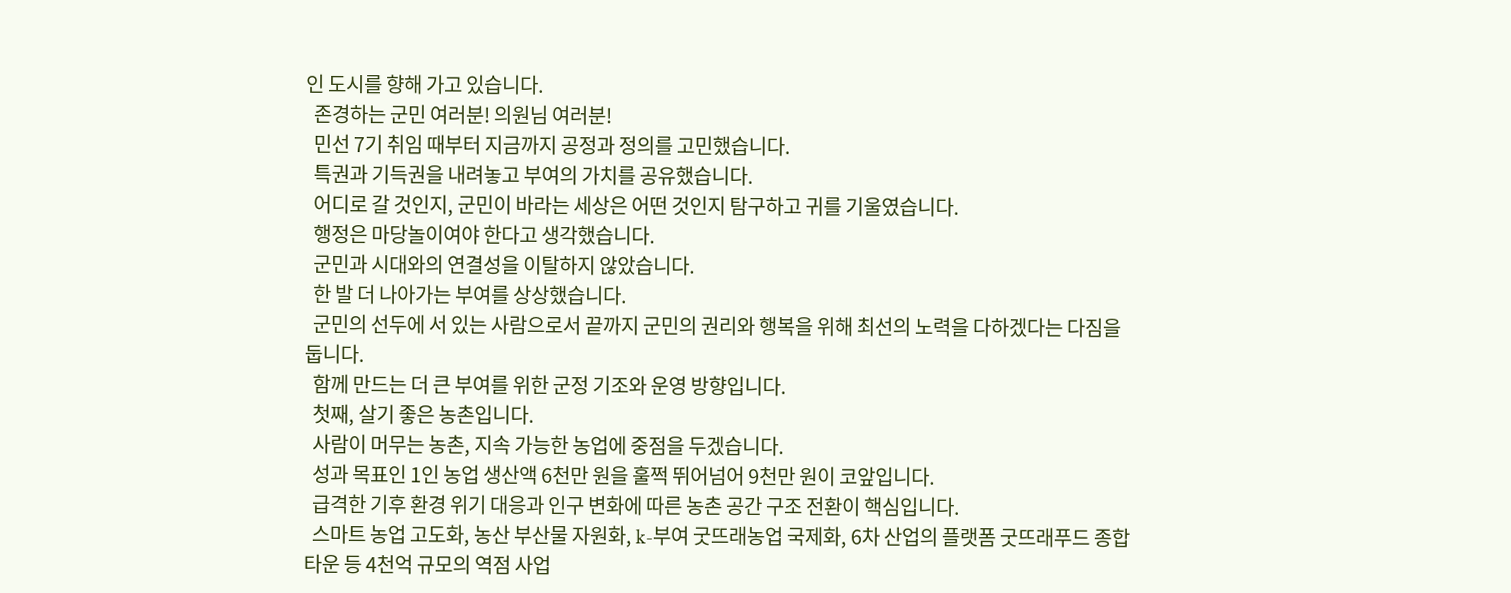인 도시를 향해 가고 있습니다.
  존경하는 군민 여러분! 의원님 여러분!
  민선 7기 취임 때부터 지금까지 공정과 정의를 고민했습니다.
  특권과 기득권을 내려놓고 부여의 가치를 공유했습니다.
  어디로 갈 것인지, 군민이 바라는 세상은 어떤 것인지 탐구하고 귀를 기울였습니다.
  행정은 마당놀이여야 한다고 생각했습니다.
  군민과 시대와의 연결성을 이탈하지 않았습니다.
  한 발 더 나아가는 부여를 상상했습니다.
  군민의 선두에 서 있는 사람으로서 끝까지 군민의 권리와 행복을 위해 최선의 노력을 다하겠다는 다짐을 둡니다.
  함께 만드는 더 큰 부여를 위한 군정 기조와 운영 방향입니다.
  첫째, 살기 좋은 농촌입니다.
  사람이 머무는 농촌, 지속 가능한 농업에 중점을 두겠습니다.
  성과 목표인 1인 농업 생산액 6천만 원을 훌쩍 뛰어넘어 9천만 원이 코앞입니다.
  급격한 기후 환경 위기 대응과 인구 변화에 따른 농촌 공간 구조 전환이 핵심입니다.
  스마트 농업 고도화, 농산 부산물 자원화, k-부여 굿뜨래농업 국제화, 6차 산업의 플랫폼 굿뜨래푸드 종합타운 등 4천억 규모의 역점 사업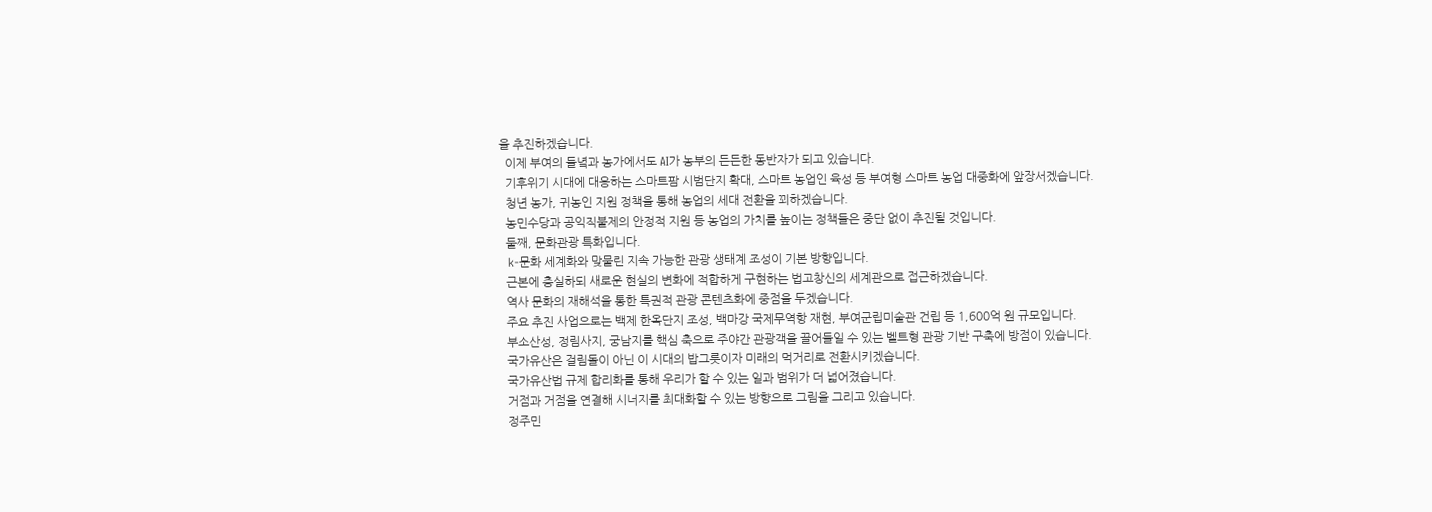을 추진하겠습니다.
  이제 부여의 들녘과 농가에서도 AI가 농부의 든든한 동반자가 되고 있습니다.
  기후위기 시대에 대응하는 스마트팜 시범단지 확대, 스마트 농업인 육성 등 부여형 스마트 농업 대중화에 앞장서겠습니다.
  청년 농가, 귀농인 지원 정책을 통해 농업의 세대 전환을 꾀하겠습니다.
  농민수당과 공익직불제의 안정적 지원 등 농업의 가치를 높이는 정책들은 중단 없이 추진될 것입니다.
  둘째, 문화관광 특화입니다.
  k-문화 세계화와 맞물린 지속 가능한 관광 생태계 조성이 기본 방향입니다.
  근본에 충실하되 새로운 현실의 변화에 적합하게 구현하는 법고창신의 세계관으로 접근하겠습니다.
  역사 문화의 재해석을 통한 특권적 관광 콘텐츠화에 중점을 두겠습니다.
  주요 추진 사업으로는 백제 한옥단지 조성, 백마강 국제무역항 재현, 부여군립미술관 건립 등 1,600억 원 규모입니다.
  부소산성, 정림사지, 궁남지를 핵심 축으로 주야간 관광객을 끌어들일 수 있는 벨트형 관광 기반 구축에 방점이 있습니다.
  국가유산은 걸림돌이 아닌 이 시대의 밥그릇이자 미래의 먹거리로 전환시키겠습니다.
  국가유산법 규제 합리화를 통해 우리가 할 수 있는 일과 범위가 더 넓어졌습니다.
  거점과 거점을 연결해 시너지를 최대화할 수 있는 방향으로 그림을 그리고 있습니다.
  정주민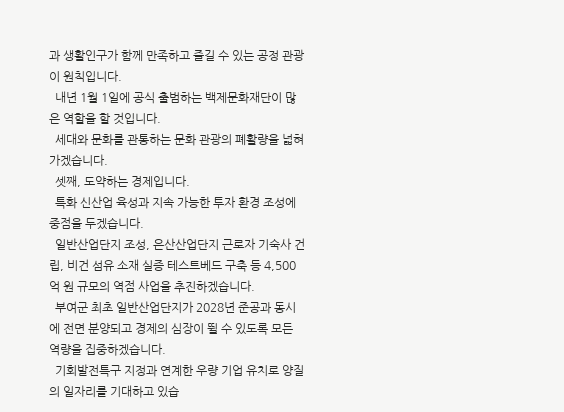과 생활인구가 함께 만족하고 즐길 수 있는 공정 관광이 원칙입니다.
  내년 1월 1일에 공식 출범하는 백제문화재단이 많은 역할을 할 것입니다.
  세대와 문화를 관통하는 문화 관광의 폐활량을 넓혀가겠습니다.
  셋째, 도약하는 경제입니다.
  특화 신산업 육성과 지속 가능한 투자 환경 조성에 중점을 두겠습니다.
  일반산업단지 조성, 은산산업단지 근로자 기숙사 건립, 비건 섬유 소재 실증 테스트베드 구축 등 4,500억 원 규모의 역점 사업을 추진하겠습니다.
  부여군 최초 일반산업단지가 2028년 준공과 동시에 전면 분양되고 경제의 심장이 뛸 수 있도록 모든 역량을 집중하겠습니다.
  기회발전특구 지정과 연계한 우량 기업 유치로 양질의 일자리를 기대하고 있습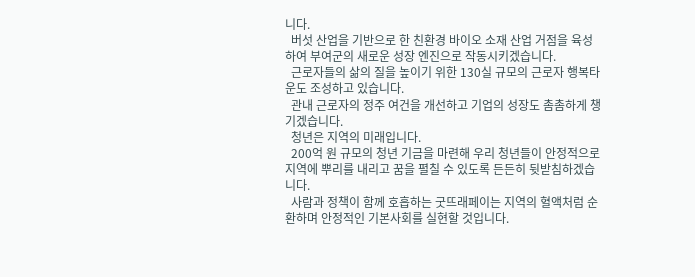니다.
  버섯 산업을 기반으로 한 친환경 바이오 소재 산업 거점을 육성하여 부여군의 새로운 성장 엔진으로 작동시키겠습니다.
  근로자들의 삶의 질을 높이기 위한 130실 규모의 근로자 행복타운도 조성하고 있습니다.
  관내 근로자의 정주 여건을 개선하고 기업의 성장도 촘촘하게 챙기겠습니다.
  청년은 지역의 미래입니다.
  200억 원 규모의 청년 기금을 마련해 우리 청년들이 안정적으로 지역에 뿌리를 내리고 꿈을 펼칠 수 있도록 든든히 뒷받침하겠습니다.
  사람과 정책이 함께 호흡하는 굿뜨래페이는 지역의 혈액처럼 순환하며 안정적인 기본사회를 실현할 것입니다.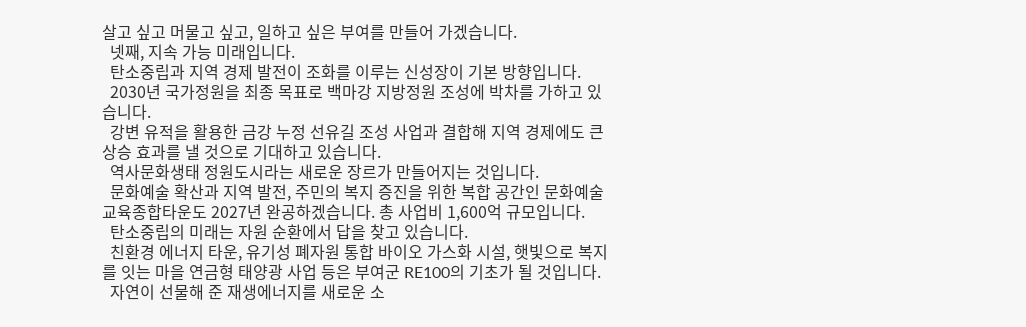살고 싶고 머물고 싶고, 일하고 싶은 부여를 만들어 가겠습니다.
  넷째, 지속 가능 미래입니다.
  탄소중립과 지역 경제 발전이 조화를 이루는 신성장이 기본 방향입니다.
  2030년 국가정원을 최종 목표로 백마강 지방정원 조성에 박차를 가하고 있습니다.
  강변 유적을 활용한 금강 누정 선유길 조성 사업과 결합해 지역 경제에도 큰 상승 효과를 낼 것으로 기대하고 있습니다.
  역사문화생태 정원도시라는 새로운 장르가 만들어지는 것입니다.
  문화예술 확산과 지역 발전, 주민의 복지 증진을 위한 복합 공간인 문화예술교육종합타운도 2027년 완공하겠습니다. 총 사업비 1,600억 규모입니다.
  탄소중립의 미래는 자원 순환에서 답을 찾고 있습니다.
  친환경 에너지 타운, 유기성 폐자원 통합 바이오 가스화 시설, 햇빛으로 복지를 잇는 마을 연금형 태양광 사업 등은 부여군 RE100의 기초가 될 것입니다.
  자연이 선물해 준 재생에너지를 새로운 소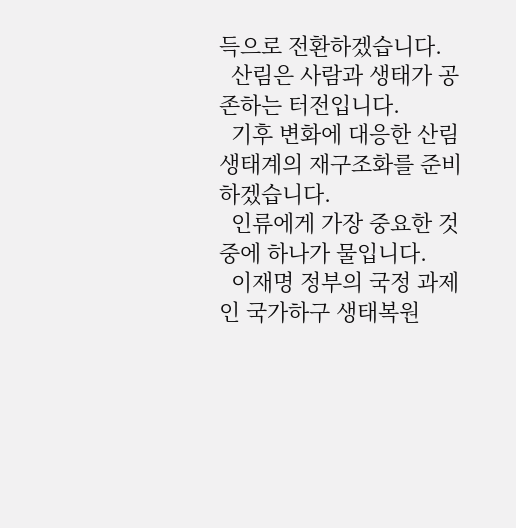득으로 전환하겠습니다.
  산림은 사람과 생태가 공존하는 터전입니다.
  기후 변화에 대응한 산림 생태계의 재구조화를 준비하겠습니다.
  인류에게 가장 중요한 것 중에 하나가 물입니다.
  이재명 정부의 국정 과제인 국가하구 생태복원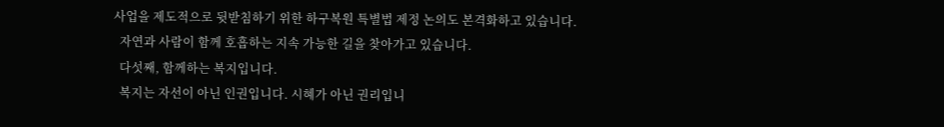사업을 제도적으로 뒷받침하기 위한 하구복원 특별법 제정 논의도 본격화하고 있습니다.
  자연과 사람이 함께 호흡하는 지속 가능한 길을 찾아가고 있습니다.
  다섯째, 함께하는 복지입니다.
  복지는 자선이 아닌 인권입니다. 시혜가 아닌 권리입니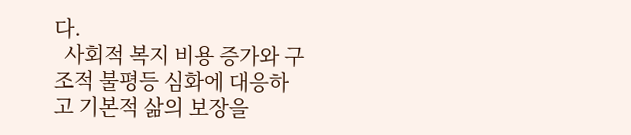다.
  사회적 복지 비용 증가와 구조적 불평등 심화에 대응하고 기본적 삶의 보장을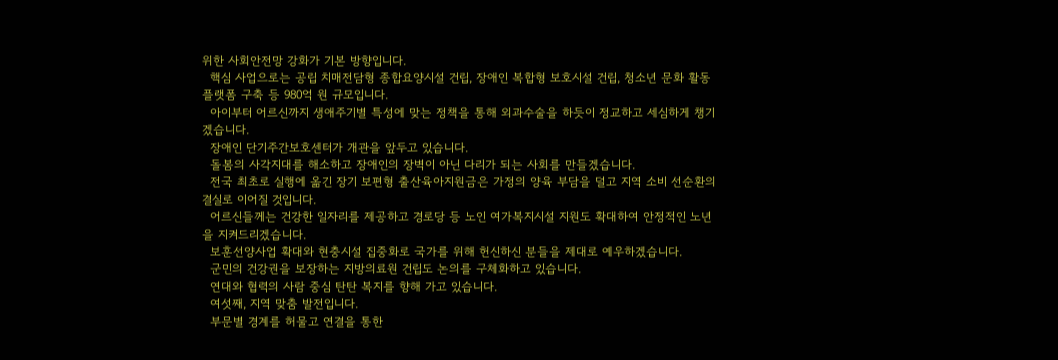위한 사회안전망 강화가 기본 방향입니다.
  핵심 사업으로는 공립 치매전담형 종합요양시설 건립, 장애인 복합형 보호시설 건립, 청소년 문화 활동 플랫폼 구축 등 980억 원 규모입니다.
  아이부터 어르신까지 생애주기별 특성에 맞는 정책을 통해 외과수술을 하듯이 정교하고 세심하게 챙기겠습니다.
  장애인 단기주간보호센터가 개관을 앞두고 있습니다.
  돌봄의 사각지대를 해소하고 장애인의 장벽이 아닌 다리가 되는 사회를 만들겠습니다.
  전국 최초로 실행에 옮긴 장기 보편형 출산육아지원금은 가정의 양육 부담을 덜고 지역 소비 선순환의 결실로 이어질 것입니다.
  어르신들께는 건강한 일자리를 제공하고 경로당 등 노인 여가복지시설 지원도 확대하여 안정적인 노년을 지켜드리겠습니다.
  보훈선양사업 확대와 현충시설 집중화로 국가를 위해 헌신하신 분들을 제대로 예우하겠습니다.
  군민의 건강권을 보장하는 지방의료원 건립도 논의를 구체화하고 있습니다.
  연대와 협력의 사람 중심 탄탄 복지를 향해 가고 있습니다.
  여섯째, 지역 맞춤 발전입니다.
  부문별 경계를 허물고 연결을 통한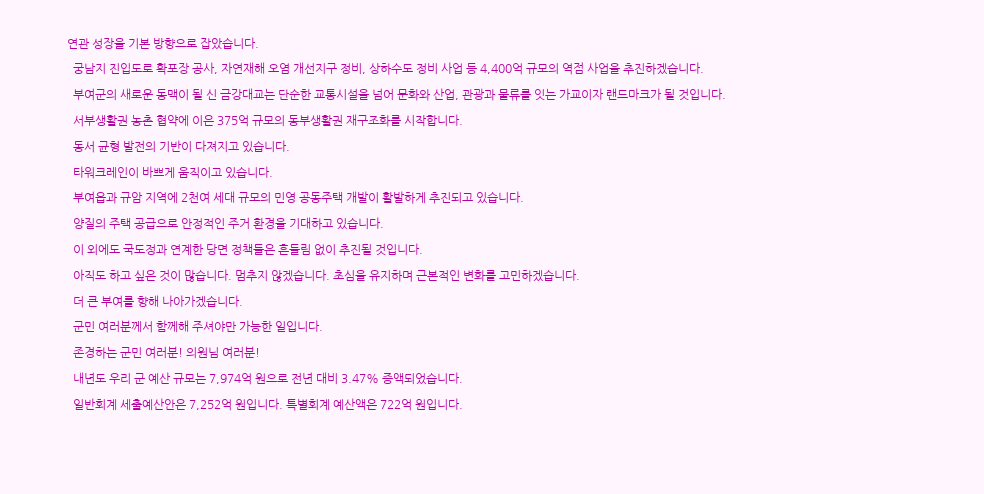연관 성장을 기본 방향으로 잡았습니다.
  궁남지 진입도로 확포장 공사, 자연재해 오염 개선지구 정비, 상하수도 정비 사업 등 4,400억 규모의 역점 사업을 추진하겠습니다.
  부여군의 새로운 동맥이 될 신 금강대교는 단순한 교통시설을 넘어 문화와 산업, 관광과 물류를 잇는 가교이자 랜드마크가 될 것입니다.
  서부생활권 농촌 협약에 이은 375억 규모의 동부생활권 재구조화를 시작합니다.
  동서 균형 발전의 기반이 다져지고 있습니다.
  타워크레인이 바쁘게 움직이고 있습니다.
  부여읍과 규암 지역에 2천여 세대 규모의 민영 공동주택 개발이 활발하게 추진되고 있습니다.
  양질의 주택 공급으로 안정적인 주거 환경을 기대하고 있습니다.
  이 외에도 국도정과 연계한 당면 정책들은 흔들림 없이 추진될 것입니다.
  아직도 하고 싶은 것이 많습니다. 멈추지 않겠습니다. 초심을 유지하며 근본적인 변화를 고민하겠습니다.
  더 큰 부여를 향해 나아가겠습니다.
  군민 여러분께서 함께해 주셔야만 가능한 일입니다.
  존경하는 군민 여러분! 의원님 여러분!
  내년도 우리 군 예산 규모는 7,974억 원으로 전년 대비 3.47% 증액되었습니다.
  일반회계 세출예산안은 7,252억 원입니다. 특별회계 예산액은 722억 원입니다.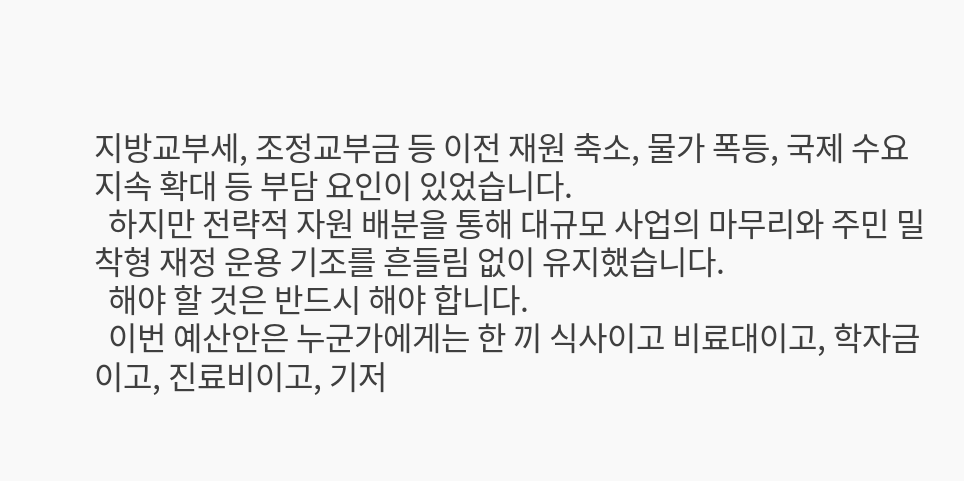지방교부세, 조정교부금 등 이전 재원 축소, 물가 폭등, 국제 수요 지속 확대 등 부담 요인이 있었습니다.
  하지만 전략적 자원 배분을 통해 대규모 사업의 마무리와 주민 밀착형 재정 운용 기조를 흔들림 없이 유지했습니다.
  해야 할 것은 반드시 해야 합니다.
  이번 예산안은 누군가에게는 한 끼 식사이고 비료대이고, 학자금이고, 진료비이고, 기저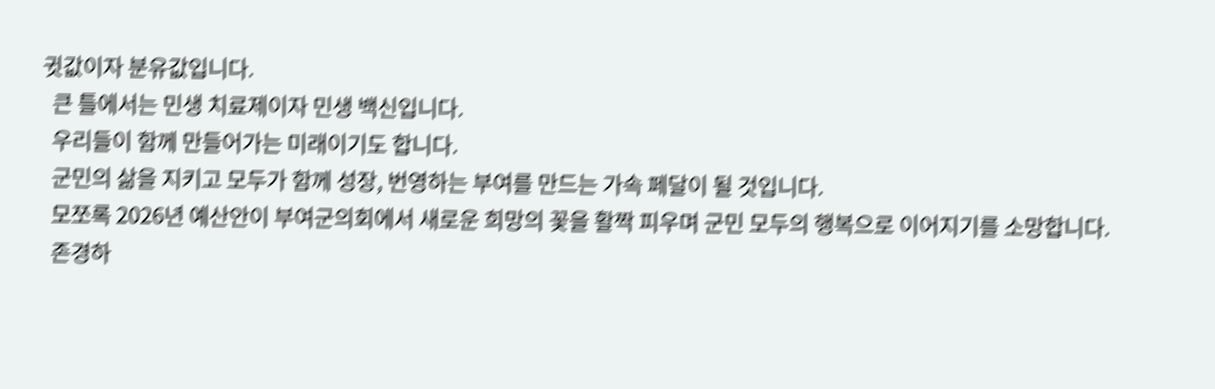귓값이자 분유값입니다.
  큰 틀에서는 민생 치료제이자 민생 백신입니다.
  우리들이 함께 만들어가는 미래이기도 합니다.
  군민의 삶을 지키고 모두가 함께 성장, 번영하는 부여를 만드는 가속 페달이 될 것입니다.
  모쪼록 2026년 예산안이 부여군의회에서 새로운 희망의 꽃을 활짝 피우며 군민 모두의 행복으로 이어지기를 소망합니다.
  존경하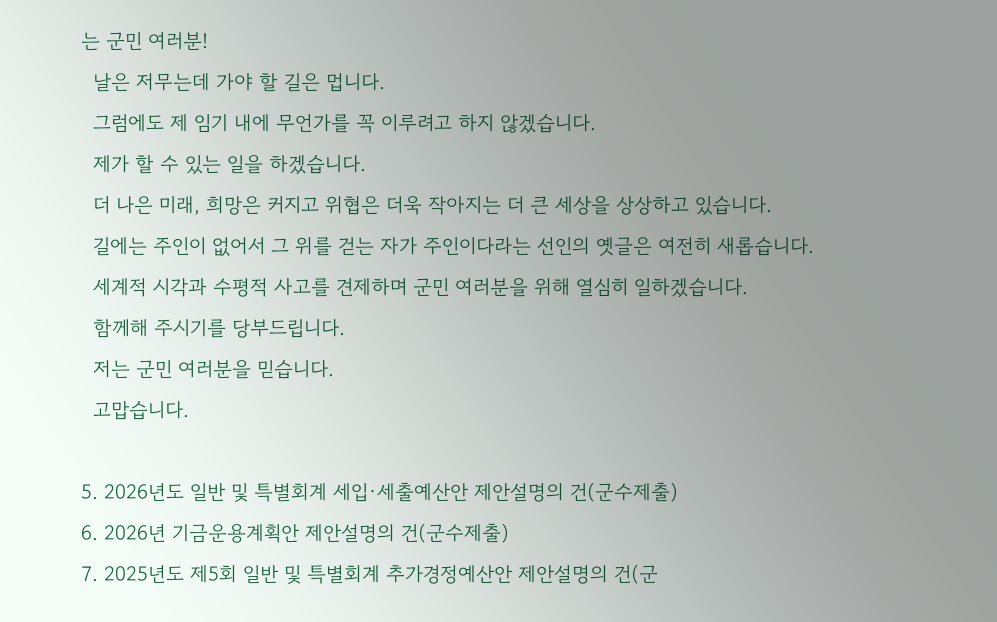는 군민 여러분!
  날은 저무는데 가야 할 길은 멉니다.
  그럼에도 제 임기 내에 무언가를 꼭 이루려고 하지 않겠습니다.
  제가 할 수 있는 일을 하겠습니다.
  더 나은 미래, 희망은 커지고 위협은 더욱 작아지는 더 큰 세상을 상상하고 있습니다.
  길에는 주인이 없어서 그 위를 걷는 자가 주인이다라는 선인의 옛글은 여전히 새롭습니다.
  세계적 시각과 수평적 사고를 견제하며 군민 여러분을 위해 열심히 일하겠습니다.
  함께해 주시기를 당부드립니다.
  저는 군민 여러분을 믿습니다.
  고맙습니다.

5. 2026년도 일반 및 특별회계 세입·세출예산안 제안설명의 건(군수제출)
6. 2026년 기금운용계획안 제안설명의 건(군수제출)
7. 2025년도 제5회 일반 및 특별회계 추가경정예산안 제안설명의 건(군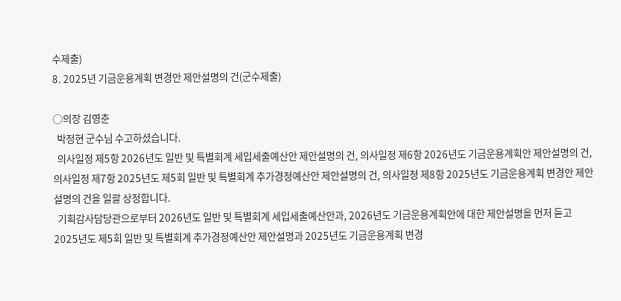수제출)
8. 2025년 기금운용계획 변경안 제안설명의 건(군수제출)

○의장 김영춘
  박정현 군수님 수고하셨습니다.
  의사일정 제5항 2026년도 일반 및 특별회계 세입세출예산안 제안설명의 건, 의사일정 제6항 2026년도 기금운용계획안 제안설명의 건, 의사일정 제7항 2025년도 제5회 일반 및 특별회계 추가경정예산안 제안설명의 건, 의사일정 제8항 2025년도 기금운용계획 변경안 제안설명의 건을 일괄 상정합니다.
  기획감사담당관으로부터 2026년도 일반 및 특별회계 세입세출예산안과, 2026년도 기금운용계획안에 대한 제안설명을 먼저 듣고 2025년도 제5회 일반 및 특별회계 추가경정예산안 제안설명과 2025년도 기금운용계획 변경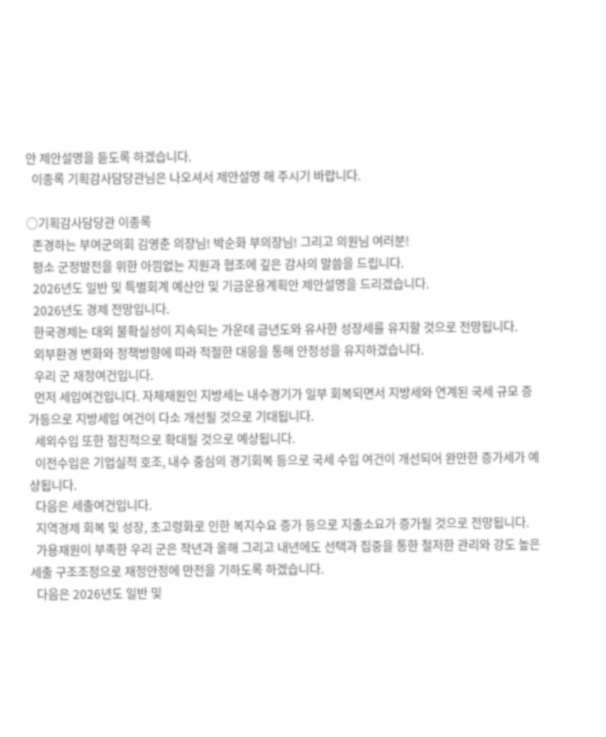안 제안설명을 듣도록 하겠습니다.
  이종록 기획감사담당관님은 나오셔서 제안설명 해 주시기 바랍니다.

○기획감사담당관 이종록
  존경하는 부여군의회 김영춘 의장님! 박순화 부의장님! 그리고 의원님 여러분!
  평소 군정발전을 위한 아낌없는 지원과 협조에 깊은 감사의 말씀을 드립니다.
  2026년도 일반 및 특별회계 예산안 및 기금운용계획안 제안설명을 드리겠습니다.
  2026년도 경제 전망입니다.
  한국경제는 대외 불확실성이 지속되는 가운데 금년도와 유사한 성장세를 유지할 것으로 전망됩니다.
  외부환경 변화와 정책방향에 따라 적절한 대응을 통해 안정성을 유지하겠습니다.
  우리 군 재정여건입니다.
  먼저 세입여건입니다. 자체재원인 지방세는 내수경기가 일부 회복되면서 지방세와 연계된 국세 규모 증가등으로 지방세입 여건이 다소 개선될 것으로 기대됩니다.
  세외수입 또한 점진적으로 확대될 것으로 예상됩니다.
  이전수입은 기업실적 호조, 내수 중심의 경기회복 등으로 국세 수입 여건이 개선되어 완만한 증가세가 예상됩니다.
  다음은 세출여건입니다.
  지역경제 회복 및 성장, 초고령화로 인한 복지수요 증가 등으로 지출소요가 증가될 것으로 전망됩니다.
  가용재원이 부족한 우리 군은 작년과 올해 그리고 내년에도 선택과 집중을 통한 철저한 관리와 강도 높은 세출 구조조정으로 재정안정에 만전을 기하도록 하겠습니다.
  다음은 2026년도 일반 및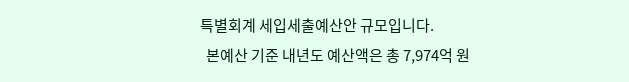특별회계 세입세출예산안 규모입니다.
  본예산 기준 내년도 예산액은 총 7,974억 원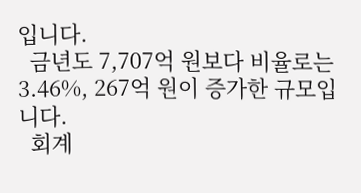입니다.
  금년도 7,707억 원보다 비율로는 3.46%, 267억 원이 증가한 규모입니다.
  회계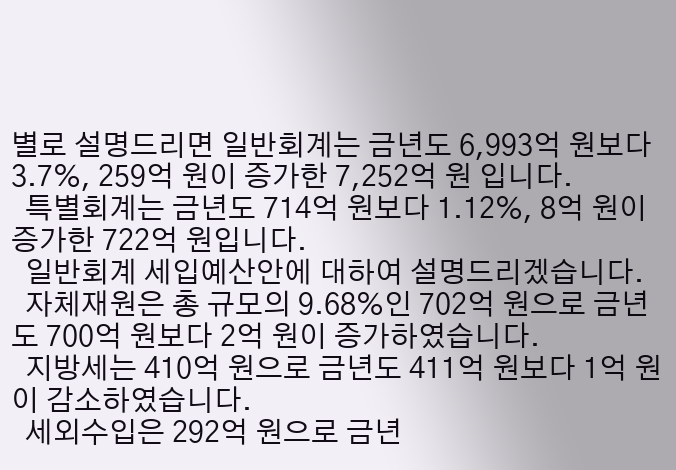별로 설명드리면 일반회계는 금년도 6,993억 원보다 3.7%, 259억 원이 증가한 7,252억 원 입니다.
  특별회계는 금년도 714억 원보다 1.12%, 8억 원이 증가한 722억 원입니다.
  일반회계 세입예산안에 대하여 설명드리겠습니다.
  자체재원은 총 규모의 9.68%인 702억 원으로 금년도 700억 원보다 2억 원이 증가하였습니다.
  지방세는 410억 원으로 금년도 411억 원보다 1억 원이 감소하였습니다.
  세외수입은 292억 원으로 금년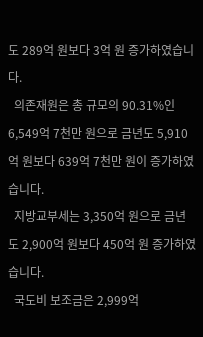도 289억 원보다 3억 원 증가하였습니다.
  의존재원은 총 규모의 90.31%인 6,549억 7천만 원으로 금년도 5,910억 원보다 639억 7천만 원이 증가하였습니다.
  지방교부세는 3,350억 원으로 금년도 2,900억 원보다 450억 원 증가하였습니다.
  국도비 보조금은 2,999억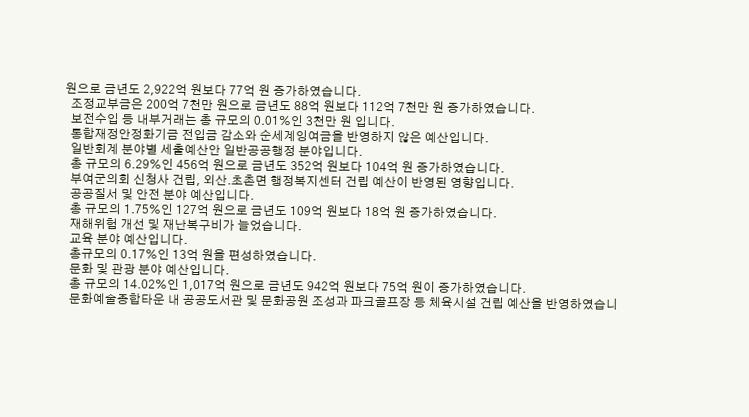원으로 금년도 2,922억 원보다 77억 원 증가하였습니다.
  조정교부금은 200억 7천만 원으로 금년도 88억 원보다 112억 7천만 원 증가하였습니다.
  보전수입 등 내부거래는 총 규모의 0.01%인 3천만 원 입니다.
  통합재정안정화기금 전입금 감소와 순세계잉여금을 반영하지 않은 예산입니다.
  일반회계 분야별 세출예산안 일반공공행정 분야입니다.
  총 규모의 6.29%인 456억 원으로 금년도 352억 원보다 104억 원 증가하였습니다.
  부여군의회 신청사 건립, 외산․초촌면 행정복지센터 건립 예산이 반영된 영향입니다.
  공공질서 및 안전 분야 예산입니다.
  총 규모의 1.75%인 127억 원으로 금년도 109억 원보다 18억 원 증가하였습니다.
  재해위험 개선 및 재난복구비가 늘었습니다.
  교육 분야 예산입니다.
  총규모의 0.17%인 13억 원을 편성하였습니다.
  문화 및 관광 분야 예산입니다.
  총 규모의 14.02%인 1,017억 원으로 금년도 942억 원보다 75억 원이 증가하였습니다.
  문화예술종합타운 내 공공도서관 및 문화공원 조성과 파크골프장 등 체육시설 건립 예산을 반영하였습니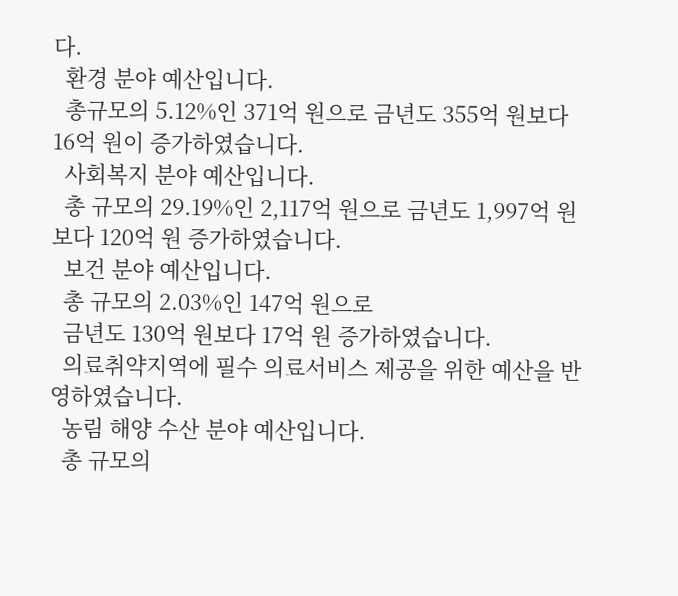다.
  환경 분야 예산입니다.
  총규모의 5.12%인 371억 원으로 금년도 355억 원보다 16억 원이 증가하였습니다.
  사회복지 분야 예산입니다.
  총 규모의 29.19%인 2,117억 원으로 금년도 1,997억 원보다 120억 원 증가하였습니다.
  보건 분야 예산입니다.
  총 규모의 2.03%인 147억 원으로
  금년도 130억 원보다 17억 원 증가하였습니다.
  의료취약지역에 필수 의료서비스 제공을 위한 예산을 반영하였습니다.
  농림 해양 수산 분야 예산입니다.
  총 규모의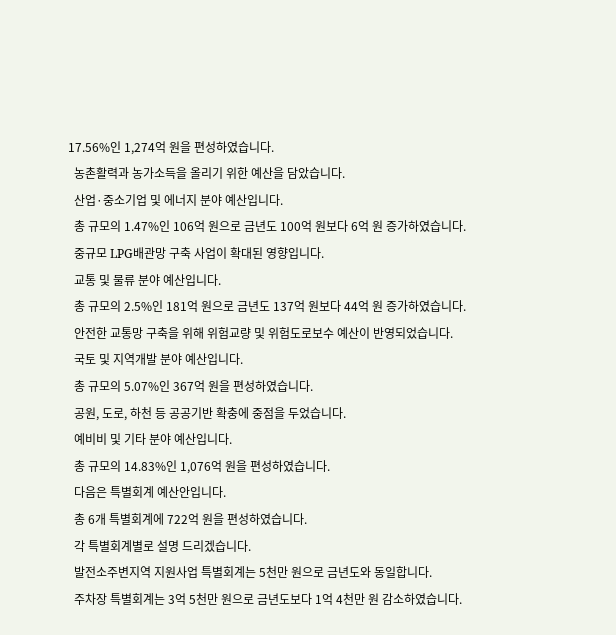17.56%인 1,274억 원을 편성하였습니다.
  농촌활력과 농가소득을 올리기 위한 예산을 담았습니다.
  산업·중소기업 및 에너지 분야 예산입니다.
  총 규모의 1.47%인 106억 원으로 금년도 100억 원보다 6억 원 증가하였습니다.
  중규모 LPG배관망 구축 사업이 확대된 영향입니다.
  교통 및 물류 분야 예산입니다.
  총 규모의 2.5%인 181억 원으로 금년도 137억 원보다 44억 원 증가하였습니다.
  안전한 교통망 구축을 위해 위험교량 및 위험도로보수 예산이 반영되었습니다.
  국토 및 지역개발 분야 예산입니다.
  총 규모의 5.07%인 367억 원을 편성하였습니다.
  공원, 도로, 하천 등 공공기반 확충에 중점을 두었습니다.
  예비비 및 기타 분야 예산입니다.
  총 규모의 14.83%인 1,076억 원을 편성하였습니다.
  다음은 특별회계 예산안입니다.
  총 6개 특별회계에 722억 원을 편성하였습니다.
  각 특별회계별로 설명 드리겠습니다.
  발전소주변지역 지원사업 특별회계는 5천만 원으로 금년도와 동일합니다.
  주차장 특별회계는 3억 5천만 원으로 금년도보다 1억 4천만 원 감소하였습니다.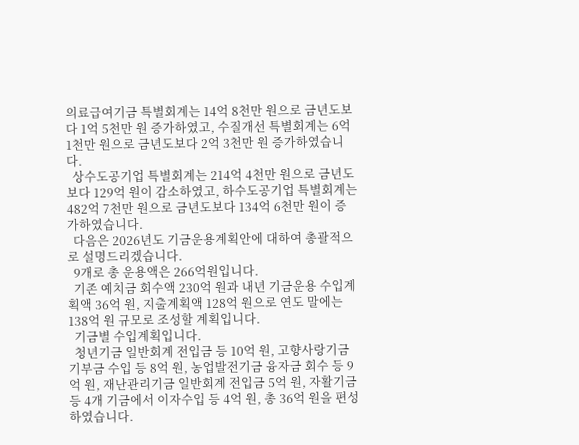의료급여기금 특별회계는 14억 8천만 원으로 금년도보다 1억 5천만 원 증가하였고, 수질개선 특별회계는 6억 1천만 원으로 금년도보다 2억 3천만 원 증가하였습니다.
  상수도공기업 특별회계는 214억 4천만 원으로 금년도보다 129억 원이 감소하였고, 하수도공기업 특별회계는 482억 7천만 원으로 금년도보다 134억 6천만 원이 증가하였습니다.
  다음은 2026년도 기금운용계획안에 대하여 총괄적으로 설명드리겠습니다.
  9개로 총 운용액은 266억원입니다.
  기존 예치금 회수액 230억 원과 내년 기금운용 수입계획액 36억 원, 지출계획액 128억 원으로 연도 말에는 138억 원 규모로 조성할 계획입니다.
  기금별 수입계획입니다.
  청년기금 일반회계 전입금 등 10억 원, 고향사랑기금 기부금 수입 등 8억 원, 농업발전기금 융자금 회수 등 9억 원, 재난관리기금 일반회계 전입금 5억 원, 자활기금 등 4개 기금에서 이자수입 등 4억 원, 총 36억 원을 편성하였습니다.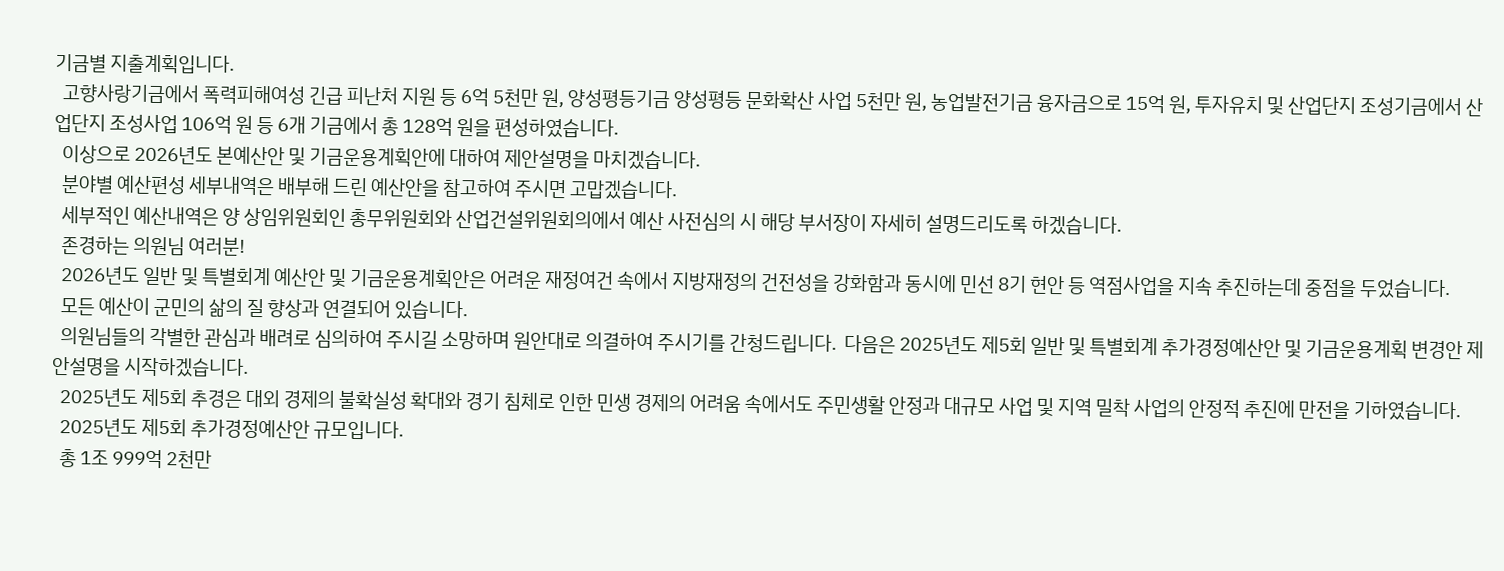기금별 지출계획입니다.
  고향사랑기금에서 폭력피해여성 긴급 피난처 지원 등 6억 5천만 원, 양성평등기금 양성평등 문화확산 사업 5천만 원, 농업발전기금 융자금으로 15억 원, 투자유치 및 산업단지 조성기금에서 산업단지 조성사업 106억 원 등 6개 기금에서 총 128억 원을 편성하였습니다.
  이상으로 2026년도 본예산안 및 기금운용계획안에 대하여 제안설명을 마치겠습니다.
  분야별 예산편성 세부내역은 배부해 드린 예산안을 참고하여 주시면 고맙겠습니다.
  세부적인 예산내역은 양 상임위원회인 총무위원회와 산업건설위원회의에서 예산 사전심의 시 해당 부서장이 자세히 설명드리도록 하겠습니다.
  존경하는 의원님 여러분!
  2026년도 일반 및 특별회계 예산안 및 기금운용계획안은 어려운 재정여건 속에서 지방재정의 건전성을 강화함과 동시에 민선 8기 현안 등 역점사업을 지속 추진하는데 중점을 두었습니다.
  모든 예산이 군민의 삶의 질 향상과 연결되어 있습니다.
  의원님들의 각별한 관심과 배려로 심의하여 주시길 소망하며 원안대로 의결하여 주시기를 간청드립니다.  다음은 2025년도 제5회 일반 및 특별회계 추가경정예산안 및 기금운용계획 변경안 제안설명을 시작하겠습니다.
  2025년도 제5회 추경은 대외 경제의 불확실성 확대와 경기 침체로 인한 민생 경제의 어려움 속에서도 주민생활 안정과 대규모 사업 및 지역 밀착 사업의 안정적 추진에 만전을 기하였습니다.
  2025년도 제5회 추가경정예산안 규모입니다.
  총 1조 999억 2천만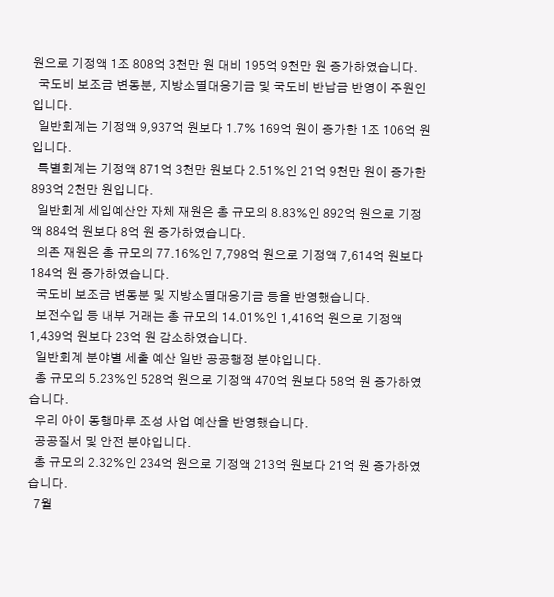원으로 기정액 1조 808억 3천만 원 대비 195억 9천만 원 증가하였습니다.
  국도비 보조금 변동분, 지방소멸대응기금 및 국도비 반납금 반영이 주원인입니다.
  일반회계는 기정액 9,937억 원보다 1.7% 169억 원이 증가한 1조 106억 원입니다.
  특별회계는 기정액 871억 3천만 원보다 2.51%인 21억 9천만 원이 증가한 893억 2천만 원입니다.
  일반회계 세입예산안 자체 재원은 총 규모의 8.83%인 892억 원으로 기정액 884억 원보다 8억 원 증가하였습니다.
  의존 재원은 총 규모의 77.16%인 7,798억 원으로 기정액 7,614억 원보다 184억 원 증가하였습니다.
  국도비 보조금 변동분 및 지방소멸대응기금 등을 반영했습니다.
  보전수입 등 내부 거래는 총 규모의 14.01%인 1,416억 원으로 기정액 1,439억 원보다 23억 원 감소하였습니다.
  일반회계 분야별 세출 예산 일반 공공행정 분야입니다.
  총 규모의 5.23%인 528억 원으로 기정액 470억 원보다 58억 원 증가하였습니다.
  우리 아이 동행마루 조성 사업 예산을 반영했습니다.
  공공질서 및 안전 분야입니다.
  총 규모의 2.32%인 234억 원으로 기정액 213억 원보다 21억 원 증가하였습니다.
  7월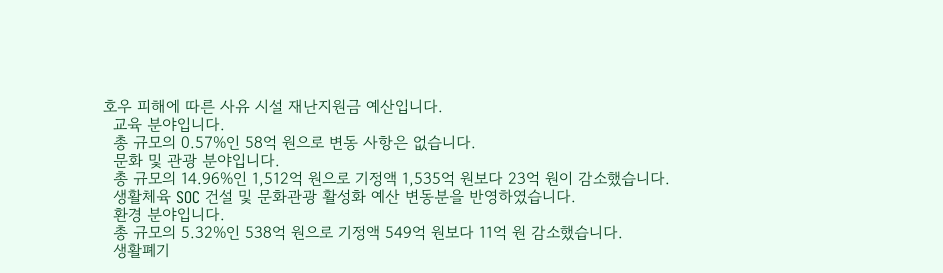호우 피해에 따른 사유 시설 재난지원금 예산입니다.
  교육 분야입니다.
  총 규모의 0.57%인 58억 원으로 변동 사항은 없습니다.
  문화 및 관광 분야입니다.
  총 규모의 14.96%인 1,512억 원으로 기정액 1,535억 원보다 23억 원이 감소했습니다.
  생활체육 SOC 건설 및 문화관광 활성화 예산 변동분을 반영하였습니다.
  환경 분야입니다.
  총 규모의 5.32%인 538억 원으로 기정액 549억 원보다 11억 원 감소했습니다.
  생활폐기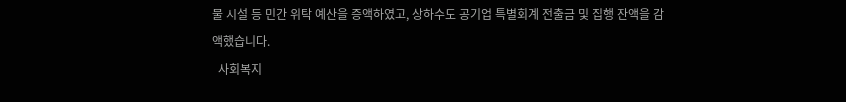물 시설 등 민간 위탁 예산을 증액하였고, 상하수도 공기업 특별회계 전출금 및 집행 잔액을 감액했습니다.
  사회복지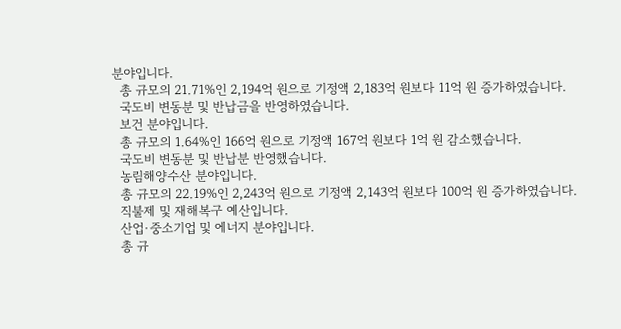분야입니다.
  총 규모의 21.71%인 2,194억 원으로 기정액 2,183억 원보다 11억 원 증가하였습니다.
  국도비 변동분 및 반납금을 반영하였습니다.
  보건 분야입니다.
  총 규모의 1.64%인 166억 원으로 기정액 167억 원보다 1억 원 감소했습니다.
  국도비 변동분 및 반납분 반영했습니다.
  농림해양수산 분야입니다.
  총 규모의 22.19%인 2,243억 원으로 기정액 2,143억 원보다 100억 원 증가하였습니다.
  직불제 및 재해복구 예산입니다.
  산업·중소기업 및 에너지 분야입니다.
  총 규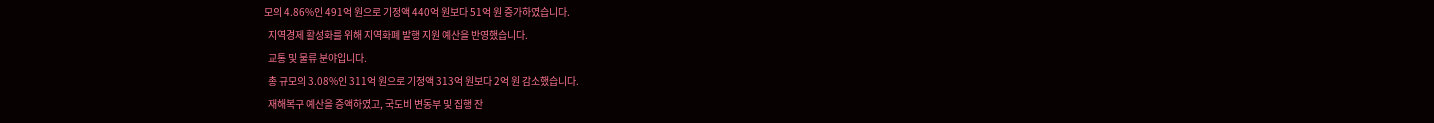모의 4.86%인 491억 원으로 기정액 440억 원보다 51억 원 증가하였습니다.
  지역경제 활성화를 위해 지역화폐 발행 지원 예산을 반영했습니다.
  교통 및 물류 분야입니다.
  총 규모의 3.08%인 311억 원으로 기정액 313억 원보다 2억 원 감소했습니다.
  재해복구 예산을 증액하였고, 국도비 변동부 및 집행 잔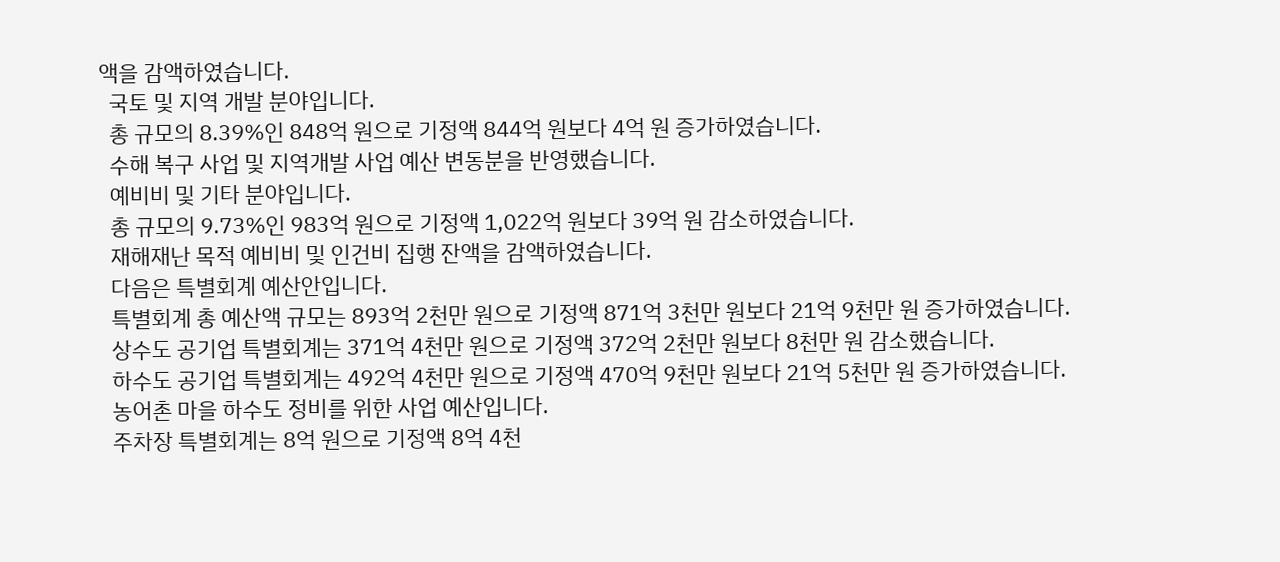액을 감액하였습니다.
  국토 및 지역 개발 분야입니다.
  총 규모의 8.39%인 848억 원으로 기정액 844억 원보다 4억 원 증가하였습니다.
  수해 복구 사업 및 지역개발 사업 예산 변동분을 반영했습니다.
  예비비 및 기타 분야입니다.
  총 규모의 9.73%인 983억 원으로 기정액 1,022억 원보다 39억 원 감소하였습니다.
  재해재난 목적 예비비 및 인건비 집행 잔액을 감액하였습니다.
  다음은 특별회계 예산안입니다.
  특별회계 총 예산액 규모는 893억 2천만 원으로 기정액 871억 3천만 원보다 21억 9천만 원 증가하였습니다.
  상수도 공기업 특별회계는 371억 4천만 원으로 기정액 372억 2천만 원보다 8천만 원 감소했습니다.
  하수도 공기업 특별회계는 492억 4천만 원으로 기정액 470억 9천만 원보다 21억 5천만 원 증가하였습니다.
  농어촌 마을 하수도 정비를 위한 사업 예산입니다.
  주차장 특별회계는 8억 원으로 기정액 8억 4천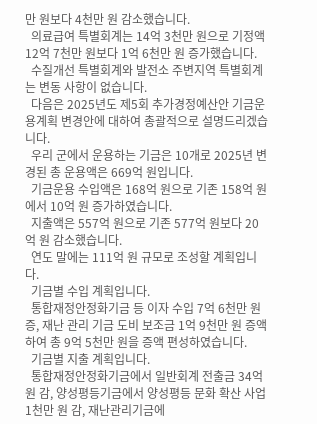만 원보다 4천만 원 감소했습니다.
  의료급여 특별회계는 14억 3천만 원으로 기정액 12억 7천만 원보다 1억 6천만 원 증가했습니다.
  수질개선 특별회계와 발전소 주변지역 특별회계는 변동 사항이 없습니다.
  다음은 2025년도 제5회 추가경정예산안 기금운용계획 변경안에 대하여 총괄적으로 설명드리겠습니다.
  우리 군에서 운용하는 기금은 10개로 2025년 변경된 총 운용액은 669억 원입니다.
  기금운용 수입액은 168억 원으로 기존 158억 원에서 10억 원 증가하였습니다.
  지출액은 557억 원으로 기존 577억 원보다 20억 원 감소했습니다.
  연도 말에는 111억 원 규모로 조성할 계획입니다.
  기금별 수입 계획입니다.
  통합재정안정화기금 등 이자 수입 7억 6천만 원 증, 재난 관리 기금 도비 보조금 1억 9천만 원 증액하여 총 9억 5천만 원을 증액 편성하였습니다.
  기금별 지출 계획입니다.
  통합재정안정화기금에서 일반회계 전출금 34억 원 감, 양성평등기금에서 양성평등 문화 확산 사업 1천만 원 감, 재난관리기금에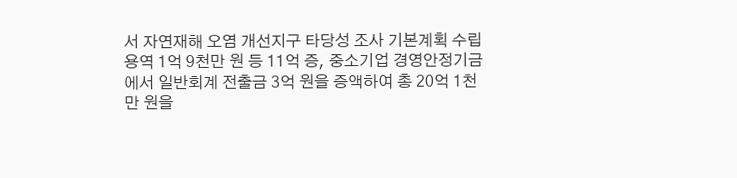서 자연재해 오염 개선지구 타당성 조사 기본계획 수립 용역 1억 9천만 원 등 11억 증, 중소기업 경영안정기금에서 일반회계 전출금 3억 원을 증액하여 총 20억 1천만 원을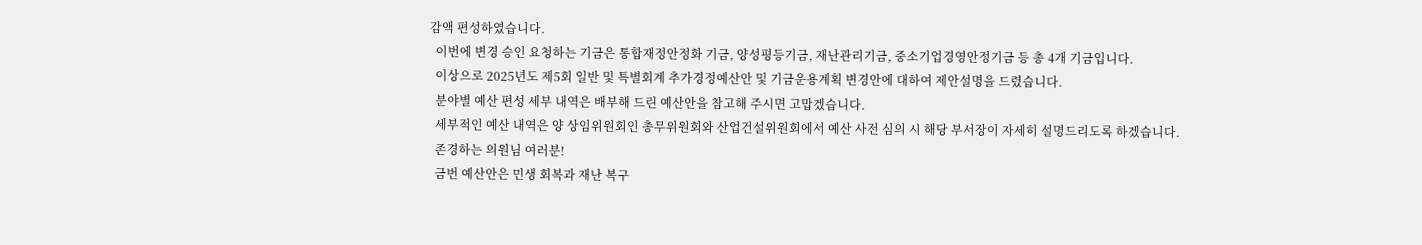감액 편성하였습니다.
  이번에 변경 승인 요청하는 기금은 통합재정안정화 기금, 양성평등기금, 재난관리기금, 중소기업경영안정기금 등 총 4개 기금입니다.
  이상으로 2025년도 제5회 일반 및 특별회계 추가경정예산안 및 기금운용계획 변경안에 대하여 제안설명을 드렸습니다.
  분야별 예산 편성 세부 내역은 배부해 드린 예산안을 참고해 주시면 고맙겠습니다.
  세부적인 예산 내역은 양 상임위원회인 총무위원회와 산업건설위원회에서 예산 사전 심의 시 해당 부서장이 자세히 설명드리도록 하겠습니다.
  존경하는 의원님 여러분!
  금번 예산안은 민생 회복과 재난 복구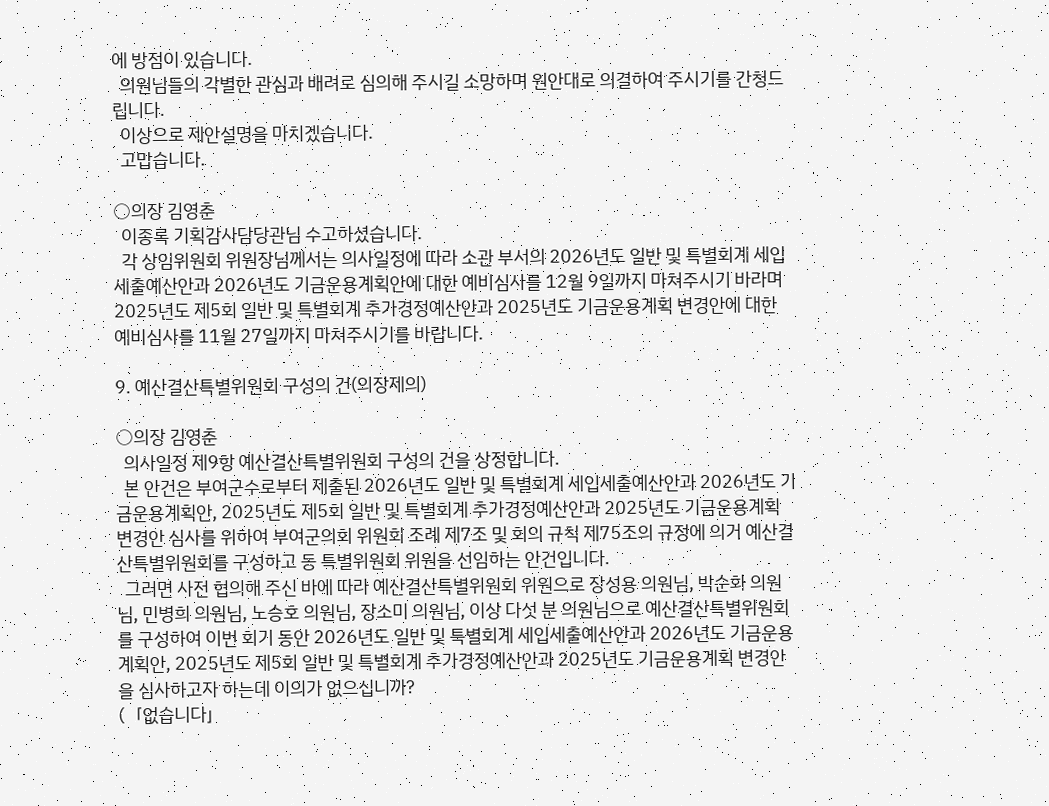에 방점이 있습니다.
  의원님들의 각별한 관심과 배려로 심의해 주시길 소망하며 원안대로 의결하여 주시기를 간청드립니다.
  이상으로 제안설명을 마치겠습니다.
  고맙습니다.

○의장 김영춘
  이종록 기획감사담당관님 수고하셨습니다.
  각 상임위원회 위원장님께서는 의사일정에 따라 소관 부서의 2026년도 일반 및 특별회계 세입세출예산안과 2026년도 기금운용계획안에 대한 예비심사를 12월 9일까지 마쳐주시기 바라며 2025년도 제5회 일반 및 특별회계 추가경정예산안과 2025년도 기금운용계획 변경안에 대한 예비심사를 11월 27일까지 마쳐주시기를 바랍니다.

9. 예산결산특별위원회 구성의 건(의장제의)

○의장 김영춘
  의사일정 제9항 예산결산특별위원회 구성의 건을 상정합니다.
  본 안건은 부여군수로부터 제출된 2026년도 일반 및 특별회계 세입세출예산안과 2026년도 기금운용계획안, 2025년도 제5회 일반 및 특별회계 추가경정예산안과 2025년도 기금운용계획 변경안 심사를 위하여 부여군의회 위원회 조례 제7조 및 회의 규칙 제75조의 규정에 의거 예산결산특별위원회를 구성하고 동 특별위원회 위원을 선임하는 안건입니다.
  그러면 사전 협의해 주신 바에 따라 예산결산특별위원회 위원으로 장성용 의원님, 박순화 의원님, 민병희 의원님, 노승호 의원님, 장소미 의원님, 이상 다섯 분 의원님으로 예산결산특별위원회를 구성하여 이번 회기 동안 2026년도 일반 및 특별회계 세입세출예산안과 2026년도 기금운용계획안, 2025년도 제5회 일반 및 특별회계 추가경정예산안과 2025년도 기금운용계획 변경안을 심사하고자 하는데 이의가 없으십니까?
(「없습니다」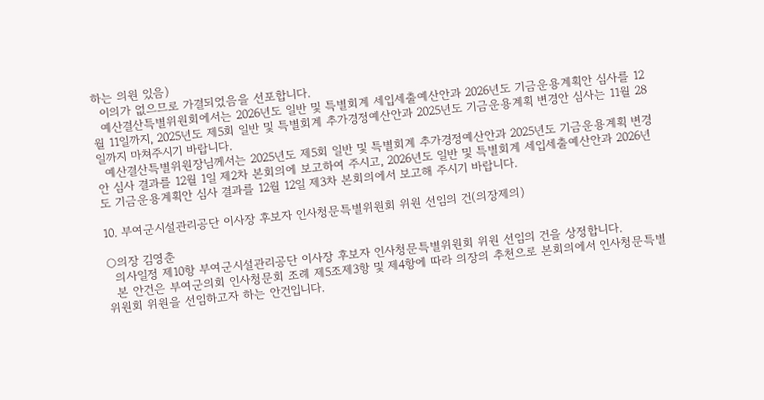하는 의원 있음)
  이의가 없으므로 가결되었음을 선포합니다.
  예산결산특별위원회에서는 2026년도 일반 및 특별회계 세입세출예산안과 2026년도 기금운용계획안 심사를 12월 11일까지, 2025년도 제5회 일반 및 특별회계 추가경정예산안과 2025년도 기금운용계획 변경안 심사는 11월 28일까지 마쳐주시기 바랍니다.
  예산결산특별위원장님께서는 2025년도 제5회 일반 및 특별회계 추가경정예산안과 2025년도 기금운용계획 변경안 심사 결과를 12월 1일 제2차 본회의에 보고하여 주시고, 2026년도 일반 및 특별회계 세입세출예산안과 2026년도 기금운용계획안 심사 결과를 12월 12일 제3차 본회의에서 보고해 주시기 바랍니다.

10. 부여군시설관리공단 이사장 후보자 인사청문특별위원회 위원 선임의 건(의장제의)

○의장 김영춘
  의사일정 제10항 부여군시설관리공단 이사장 후보자 인사청문특별위원회 위원 선임의 건을 상정합니다.
  본 안건은 부여군의회 인사청문회 조례 제5조제3항 및 제4항에 따라 의장의 추천으로 본회의에서 인사청문특별위원회 위원을 선임하고자 하는 안건입니다.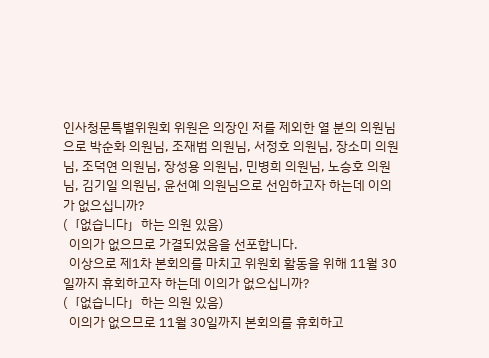인사청문특별위원회 위원은 의장인 저를 제외한 열 분의 의원님으로 박순화 의원님, 조재범 의원님, 서정호 의원님, 장소미 의원님, 조덕연 의원님, 장성용 의원님, 민병희 의원님, 노승호 의원님, 김기일 의원님, 윤선예 의원님으로 선임하고자 하는데 이의가 없으십니까?
(「없습니다」하는 의원 있음)
  이의가 없으므로 가결되었음을 선포합니다.
  이상으로 제1차 본회의를 마치고 위원회 활동을 위해 11월 30일까지 휴회하고자 하는데 이의가 없으십니까?
(「없습니다」하는 의원 있음)
  이의가 없으므로 11월 30일까지 본회의를 휴회하고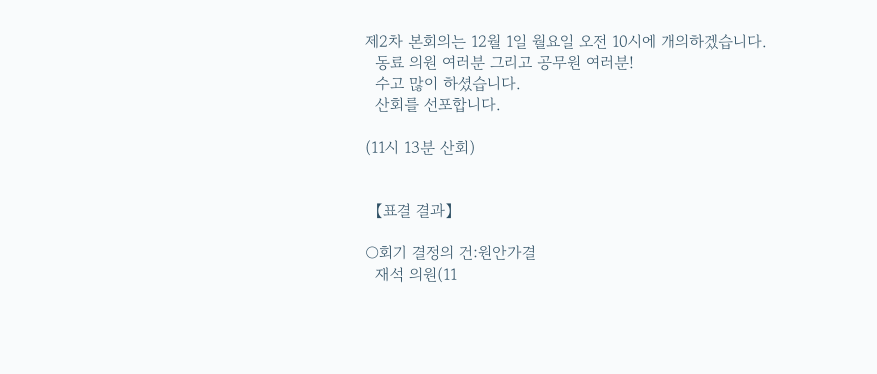제2차 본회의는 12월 1일 월요일 오전 10시에 개의하겠습니다.
  동료 의원 여러분 그리고 공무원 여러분!
  수고 많이 하셨습니다.
  산회를 선포합니다.

(11시 13분 산회)


  【표결 결과】

○회기 결정의 건:원안가결
  재석 의원(11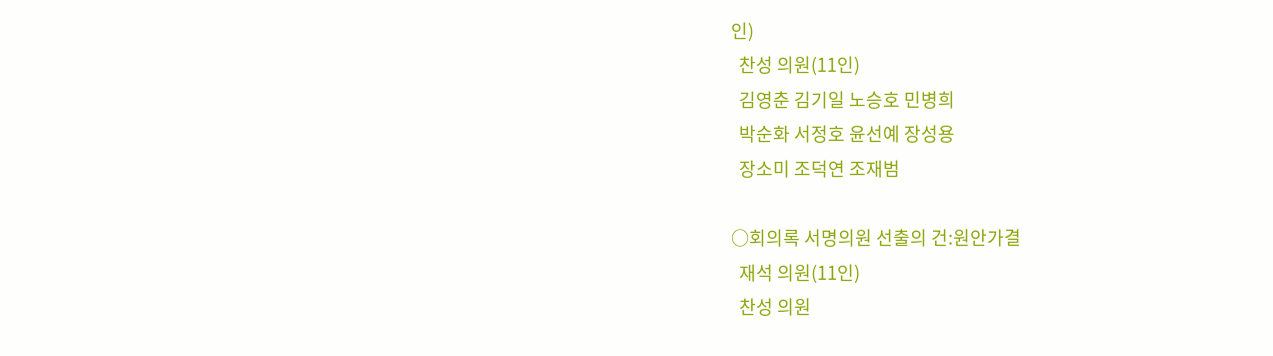인)
  찬성 의원(11인)
  김영춘 김기일 노승호 민병희
  박순화 서정호 윤선예 장성용
  장소미 조덕연 조재범

○회의록 서명의원 선출의 건:원안가결
  재석 의원(11인)
  찬성 의원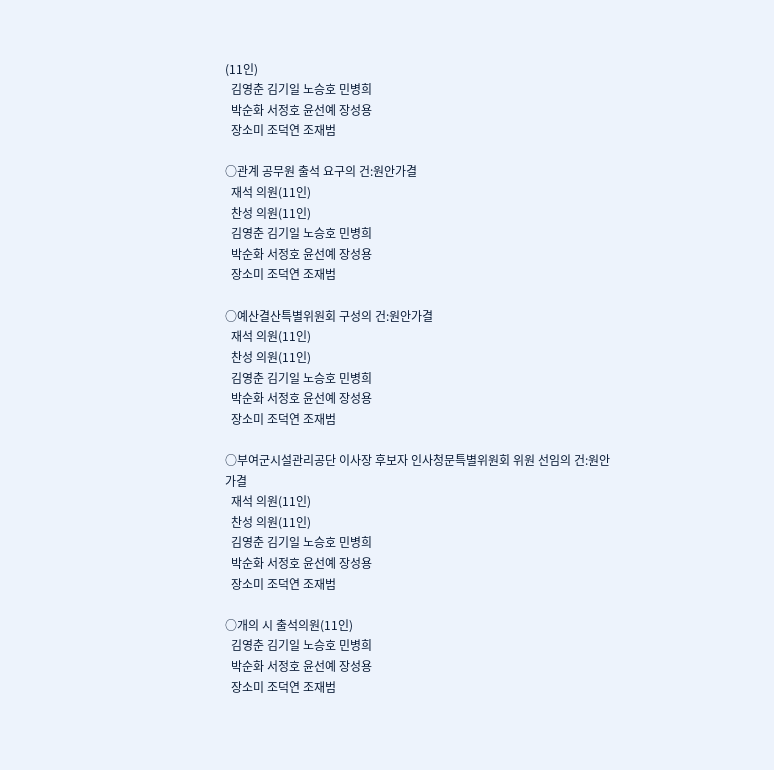(11인)
  김영춘 김기일 노승호 민병희
  박순화 서정호 윤선예 장성용
  장소미 조덕연 조재범

○관계 공무원 출석 요구의 건:원안가결
  재석 의원(11인)
  찬성 의원(11인)
  김영춘 김기일 노승호 민병희
  박순화 서정호 윤선예 장성용
  장소미 조덕연 조재범

○예산결산특별위원회 구성의 건:원안가결
  재석 의원(11인)
  찬성 의원(11인)
  김영춘 김기일 노승호 민병희
  박순화 서정호 윤선예 장성용
  장소미 조덕연 조재범

○부여군시설관리공단 이사장 후보자 인사청문특별위원회 위원 선임의 건:원안가결
  재석 의원(11인)
  찬성 의원(11인)
  김영춘 김기일 노승호 민병희
  박순화 서정호 윤선예 장성용
  장소미 조덕연 조재범

○개의 시 출석의원(11인)
  김영춘 김기일 노승호 민병희
  박순화 서정호 윤선예 장성용
  장소미 조덕연 조재범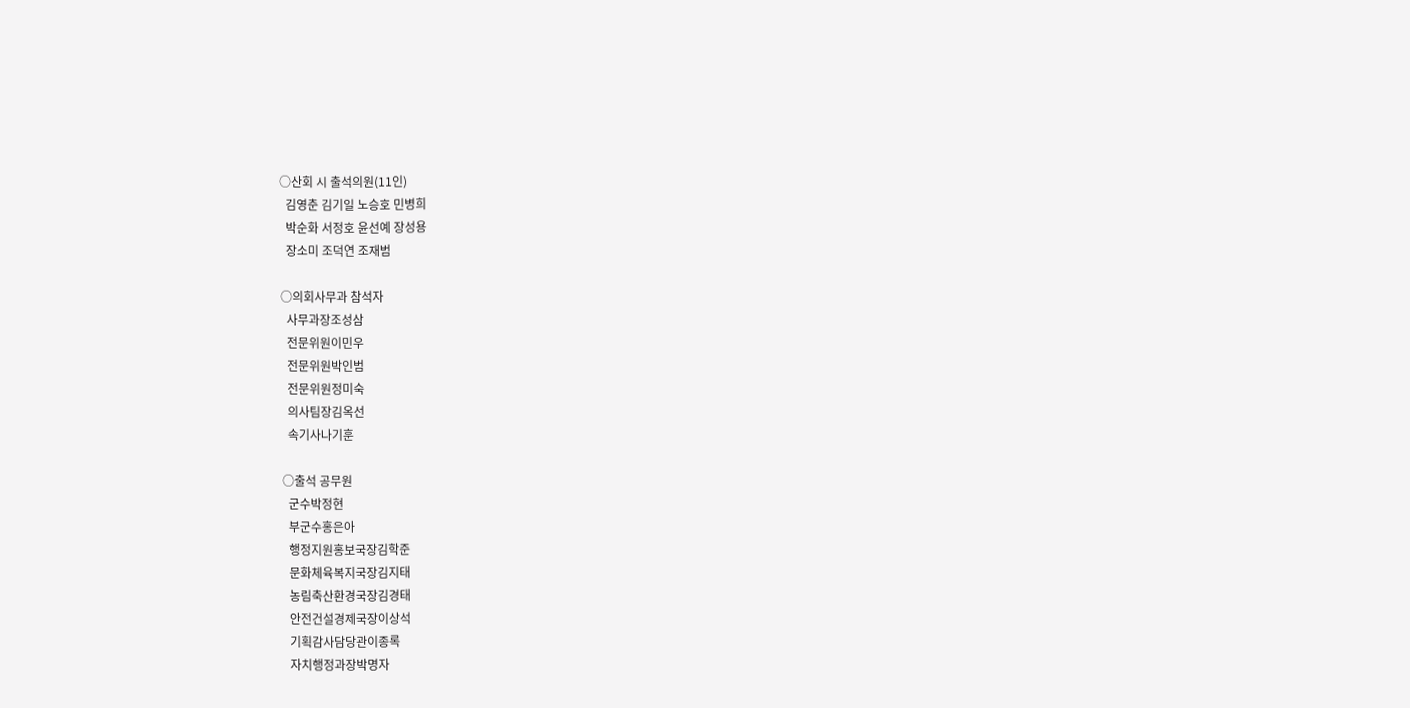○산회 시 출석의원(11인)
  김영춘 김기일 노승호 민병희
  박순화 서정호 윤선예 장성용
  장소미 조덕연 조재범

○의회사무과 참석자
  사무과장조성삼
  전문위원이민우
  전문위원박인범
  전문위원정미숙
  의사팀장김옥선
  속기사나기훈

○출석 공무원
  군수박정현
  부군수홍은아
  행정지원홍보국장김학준
  문화체육복지국장김지태
  농림축산환경국장김경태
  안전건설경제국장이상석
  기획감사담당관이종록
  자치행정과장박명자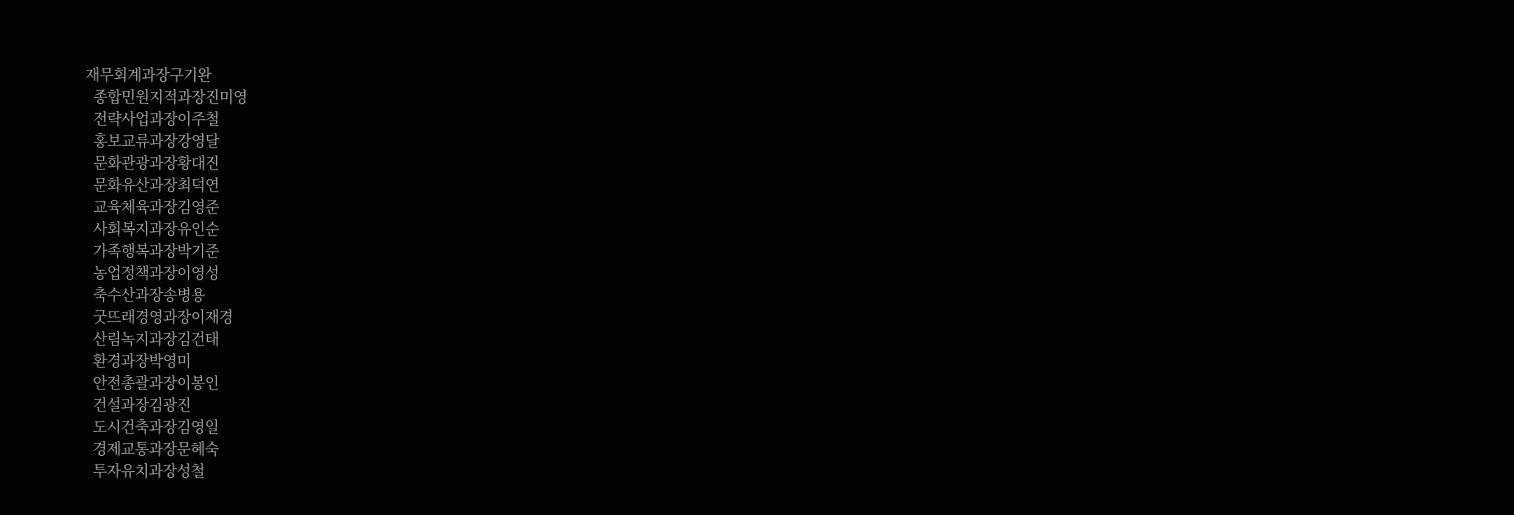재무회계과장구기완
  종합민원지적과장진미영
  전략사업과장이주철
  홍보교류과장강영달
  문화관광과장황대진
  문화유산과장최덕연
  교육체육과장김영준
  사회복지과장유인순
  가족행복과장박기준
  농업정책과장이영성
  축수산과장송병용
  굿뜨래경영과장이재경
  산림녹지과장김건태
  환경과장박영미
  안전총괄과장이봉인
  건설과장김광진
  도시건축과장김영일
  경제교통과장문혜숙
  투자유치과장성철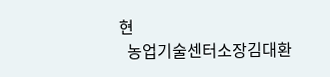현
  농업기술센터소장김대환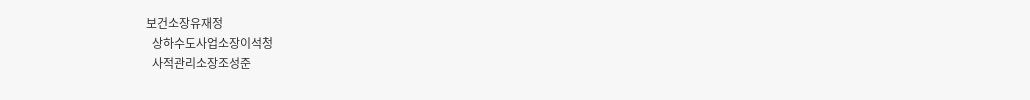보건소장유재정
  상하수도사업소장이석청
  사적관리소장조성준